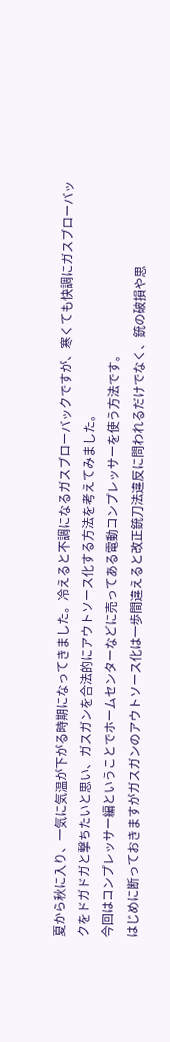夏から秋に入り、一気に気温が下がる時期になってきました。冷えると不調になるガスブローバックですが、寒くても快調にガスブローバックをドガドガと撃ちたいと思い、ガスガンを合法的にアウトソース化する方法を考えてみました。
今回はコンプレッサー編ということでホームセンターなどに売ってある電動コンプレッサーを使う方法です。
はじめに断っておきますがガスガンのアウトソース化は一歩間違えると改正銃刀法違反に問われるだけでなく、銃の破損や思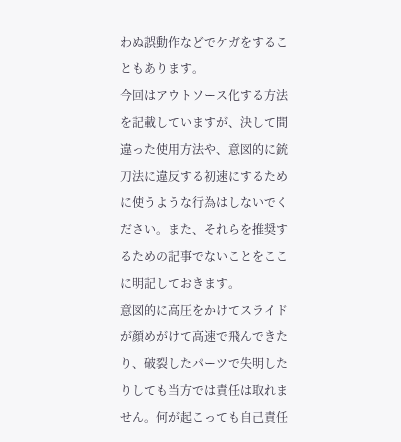わぬ誤動作などでケガをすることもあります。
今回はアウトソース化する方法を記載していますが、決して間違った使用方法や、意図的に銃刀法に違反する初速にするために使うような行為はしないでください。また、それらを推奨するための記事でないことをここに明記しておきます。
意図的に高圧をかけてスライドが顔めがけて高速で飛んできたり、破裂したパーツで失明したりしても当方では責任は取れません。何が起こっても自己責任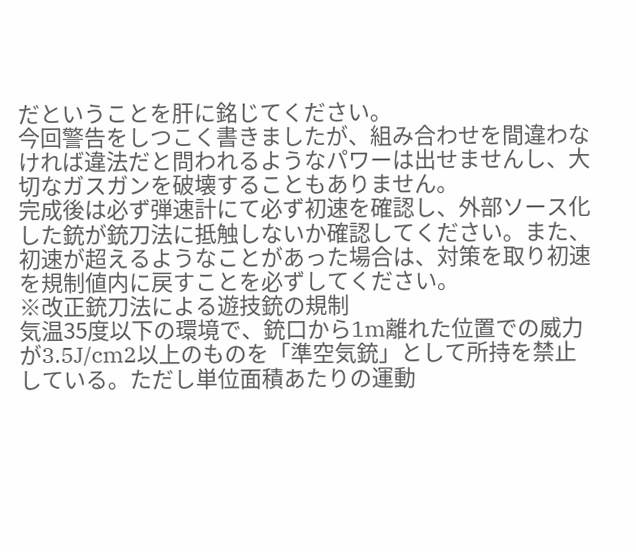だということを肝に銘じてください。
今回警告をしつこく書きましたが、組み合わせを間違わなければ違法だと問われるようなパワーは出せませんし、大切なガスガンを破壊することもありません。
完成後は必ず弾速計にて必ず初速を確認し、外部ソース化した銃が銃刀法に抵触しないか確認してください。また、初速が超えるようなことがあった場合は、対策を取り初速を規制値内に戻すことを必ずしてください。
※改正銃刀法による遊技銃の規制
気温35度以下の環境で、銃口から1m離れた位置での威力が3.5J/cm2以上のものを「準空気銃」として所持を禁止している。ただし単位面積あたりの運動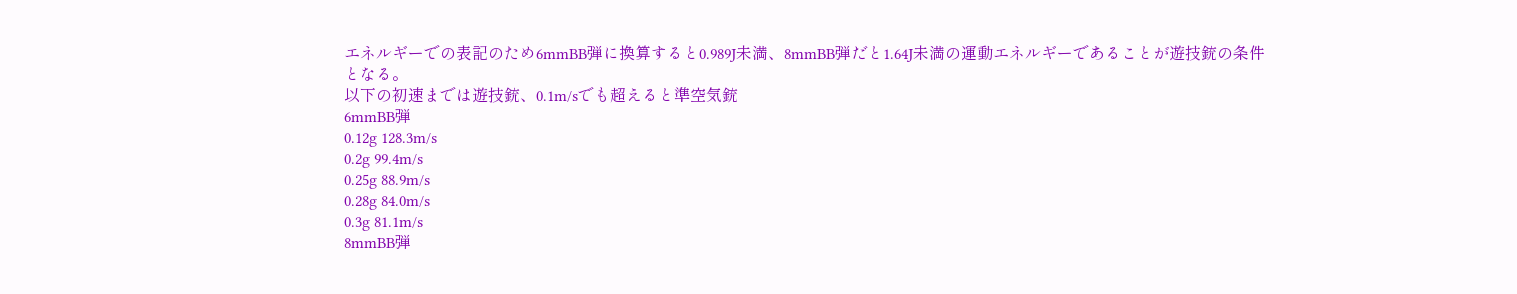エネルギーでの表記のため6mmBB弾に換算すると0.989J未満、8mmBB弾だと1.64J未満の運動エネルギーであることが遊技銃の条件となる。
以下の初速までは遊技銃、0.1m/sでも超えると準空気銃
6mmBB弾
0.12g 128.3m/s
0.2g 99.4m/s
0.25g 88.9m/s
0.28g 84.0m/s
0.3g 81.1m/s
8mmBB弾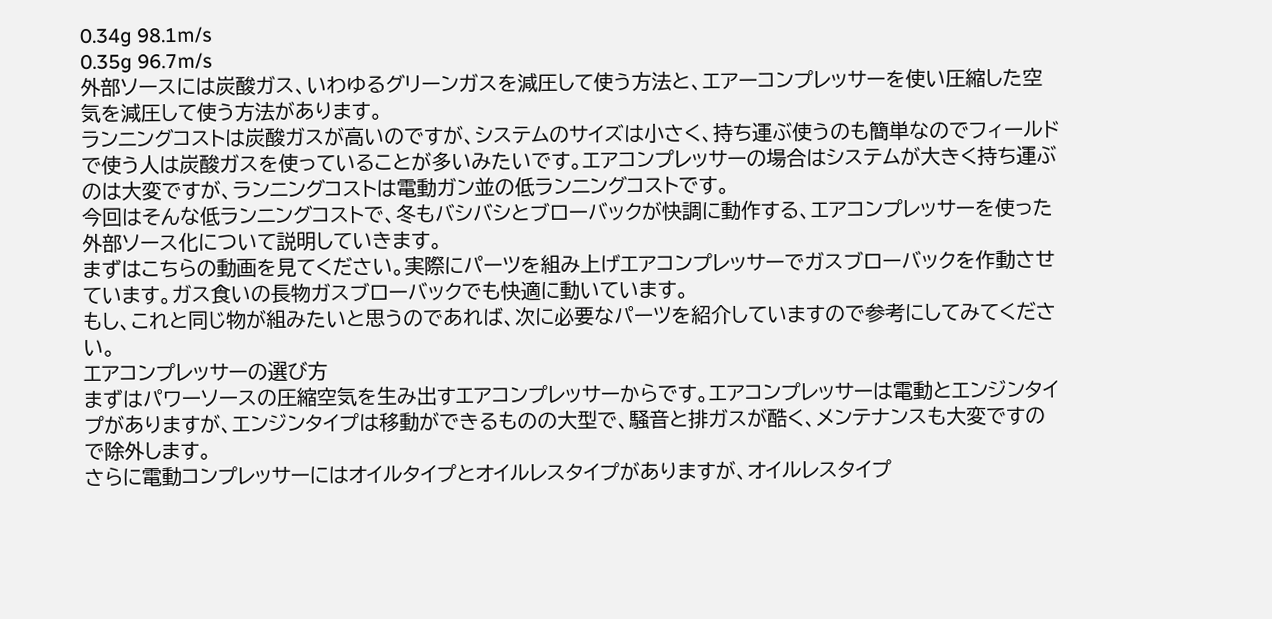0.34g 98.1m/s
0.35g 96.7m/s
外部ソースには炭酸ガス、いわゆるグリーンガスを減圧して使う方法と、エアーコンプレッサーを使い圧縮した空気を減圧して使う方法があります。
ランニングコストは炭酸ガスが高いのですが、システムのサイズは小さく、持ち運ぶ使うのも簡単なのでフィールドで使う人は炭酸ガスを使っていることが多いみたいです。エアコンプレッサーの場合はシステムが大きく持ち運ぶのは大変ですが、ランニングコストは電動ガン並の低ランニングコストです。
今回はそんな低ランニングコストで、冬もバシバシとブローバックが快調に動作する、エアコンプレッサーを使った外部ソース化について説明していきます。
まずはこちらの動画を見てください。実際にパーツを組み上げエアコンプレッサーでガスブローバックを作動させています。ガス食いの長物ガスブローバックでも快適に動いています。
もし、これと同じ物が組みたいと思うのであれば、次に必要なパーツを紹介していますので参考にしてみてください。
エアコンプレッサーの選び方
まずはパワーソースの圧縮空気を生み出すエアコンプレッサーからです。エアコンプレッサーは電動とエンジンタイプがありますが、エンジンタイプは移動ができるものの大型で、騒音と排ガスが酷く、メンテナンスも大変ですので除外します。
さらに電動コンプレッサーにはオイルタイプとオイルレスタイプがありますが、オイルレスタイプ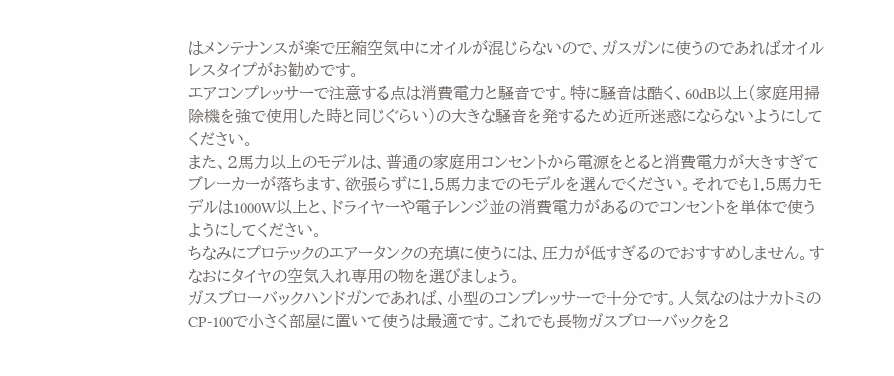はメンテナンスが楽で圧縮空気中にオイルが混じらないので、ガスガンに使うのであればオイルレスタイプがお勧めです。
エアコンプレッサーで注意する点は消費電力と騒音です。特に騒音は酷く、60dB以上(家庭用掃除機を強で使用した時と同じぐらい)の大きな騒音を発するため近所迷惑にならないようにしてください。
また、2馬力以上のモデルは、普通の家庭用コンセントから電源をとると消費電力が大きすぎてブレーカーが落ちます、欲張らずに1.5馬力までのモデルを選んでください。それでも1.5馬力モデルは1000W以上と、ドライヤーや電子レンジ並の消費電力があるのでコンセントを単体で使うようにしてください。
ちなみにプロテックのエアータンクの充填に使うには、圧力が低すぎるのでおすすめしません。すなおにタイヤの空気入れ専用の物を選びましょう。
ガスブローバックハンドガンであれば、小型のコンプレッサーで十分です。人気なのはナカトミのCP-100で小さく部屋に置いて使うは最適です。これでも長物ガスブローバックを2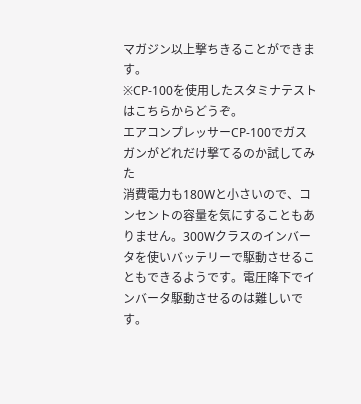マガジン以上撃ちきることができます。
※CP-100を使用したスタミナテストはこちらからどうぞ。
エアコンプレッサーCP-100でガスガンがどれだけ撃てるのか試してみた
消費電力も180Wと小さいので、コンセントの容量を気にすることもありません。300Wクラスのインバータを使いバッテリーで駆動させることもできるようです。電圧降下でインバータ駆動させるのは難しいです。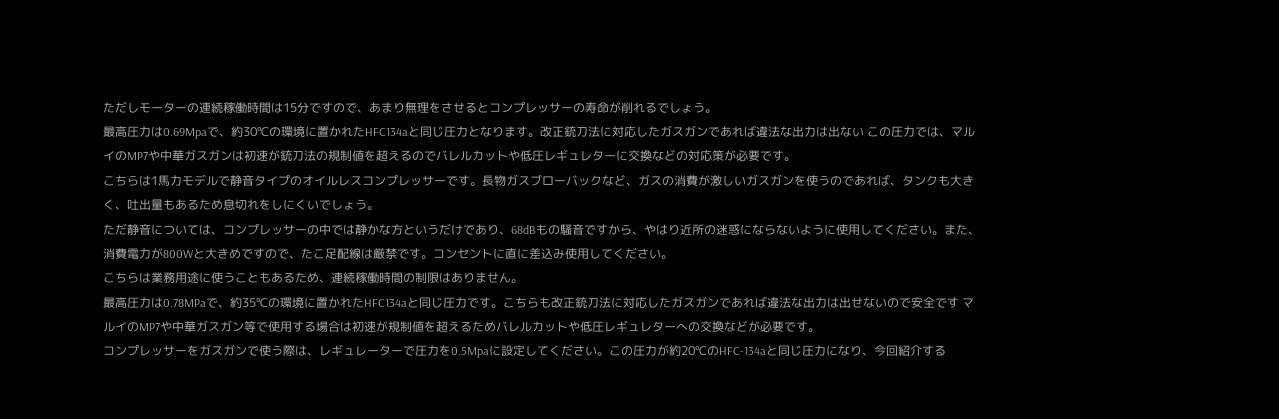ただしモーターの連続稼働時間は15分ですので、あまり無理をさせるとコンプレッサーの寿命が削れるでしょう。
最高圧力は0.69Mpaで、約30℃の環境に置かれたHFC134aと同じ圧力となります。改正銃刀法に対応したガスガンであれば違法な出力は出ない この圧力では、マルイのMP7や中華ガスガンは初速が銃刀法の規制値を超えるのでバレルカットや低圧レギュレターに交換などの対応策が必要です。
こちらは1馬力モデルで静音タイプのオイルレスコンプレッサーです。長物ガスブローバックなど、ガスの消費が激しいガスガンを使うのであれば、タンクも大きく、吐出量もあるため息切れをしにくいでしょう。
ただ静音については、コンプレッサーの中では静かな方というだけであり、68dBもの騒音ですから、やはり近所の迷惑にならないように使用してください。また、消費電力が800Wと大きめですので、たこ足配線は厳禁です。コンセントに直に差込み使用してください。
こちらは業務用途に使うこともあるため、連続稼働時間の制限はありません。
最高圧力は0.78MPaで、約35℃の環境に置かれたHFC134aと同じ圧力です。こちらも改正銃刀法に対応したガスガンであれば違法な出力は出せないので安全です マルイのMP7や中華ガスガン等で使用する場合は初速が規制値を超えるためバレルカットや低圧レギュレターへの交換などが必要です。
コンプレッサーをガスガンで使う際は、レギュレーターで圧力を0.5Mpaに設定してください。この圧力が約20℃のHFC-134aと同じ圧力になり、今回紹介する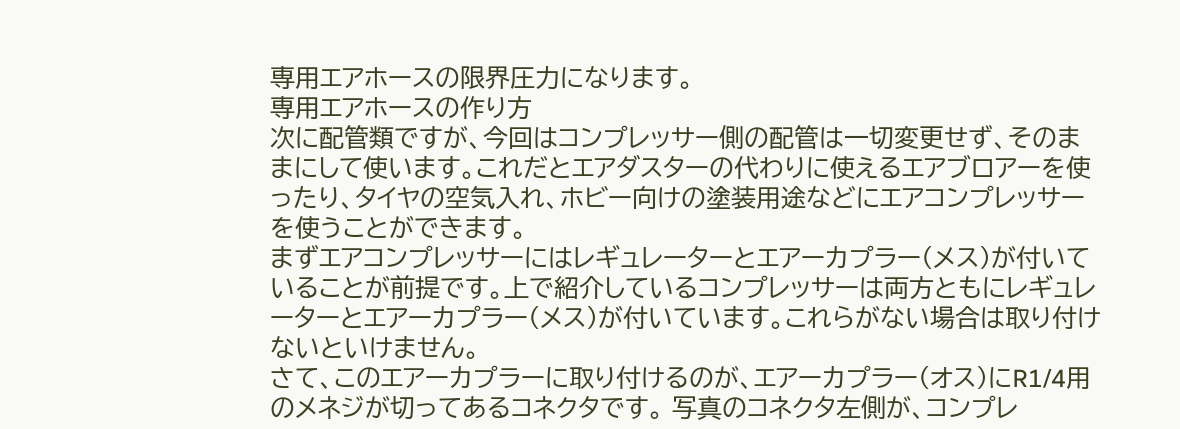専用エアホースの限界圧力になります。
専用エアホースの作り方
次に配管類ですが、今回はコンプレッサー側の配管は一切変更せず、そのままにして使います。これだとエアダスターの代わりに使えるエアブロアーを使ったり、タイヤの空気入れ、ホビー向けの塗装用途などにエアコンプレッサーを使うことができます。
まずエアコンプレッサーにはレギュレーターとエアーカプラー(メス)が付いていることが前提です。上で紹介しているコンプレッサーは両方ともにレギュレーターとエアーカプラー(メス)が付いています。これらがない場合は取り付けないといけません。
さて、このエアーカプラーに取り付けるのが、エアーカプラー(オス)にR1/4用のメネジが切ってあるコネクタです。 写真のコネクタ左側が、コンプレ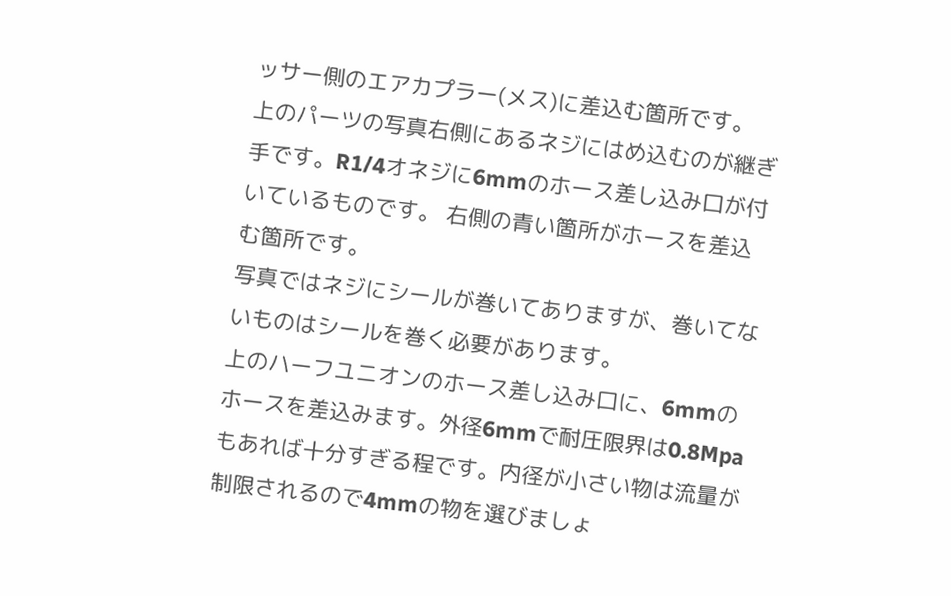ッサー側のエアカプラー(メス)に差込む箇所です。
上のパーツの写真右側にあるネジにはめ込むのが継ぎ手です。R1/4オネジに6mmのホース差し込み口が付いているものです。 右側の青い箇所がホースを差込む箇所です。
写真ではネジにシールが巻いてありますが、巻いてないものはシールを巻く必要があります。
上のハーフユニオンのホース差し込み口に、6mmのホースを差込みます。外径6mmで耐圧限界は0.8Mpaもあれば十分すぎる程です。内径が小さい物は流量が制限されるので4mmの物を選びましょ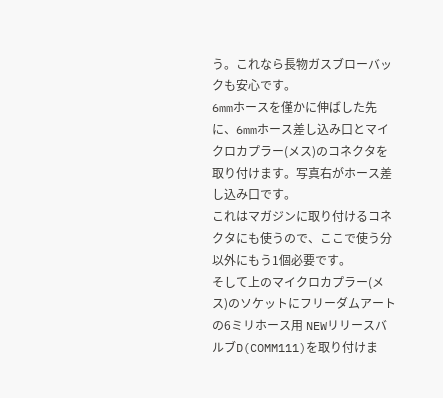う。これなら長物ガスブローバックも安心です。
6mmホースを僅かに伸ばした先に、6mmホース差し込み口とマイクロカプラー(メス)のコネクタを取り付けます。写真右がホース差し込み口です。
これはマガジンに取り付けるコネクタにも使うので、ここで使う分以外にもう1個必要です。
そして上のマイクロカプラー(メス)のソケットにフリーダムアートの6ミリホース用 NEWリリースバルブD(COMM111)を取り付けま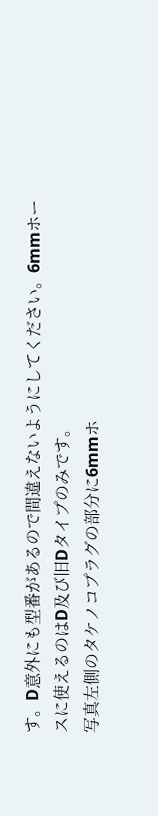す。D意外にも型番があるので間違えないようにしてください。6mmホースに使えるのはD及び旧Dタイプのみです。
写真左側のタケノコプラグの部分に6mmホ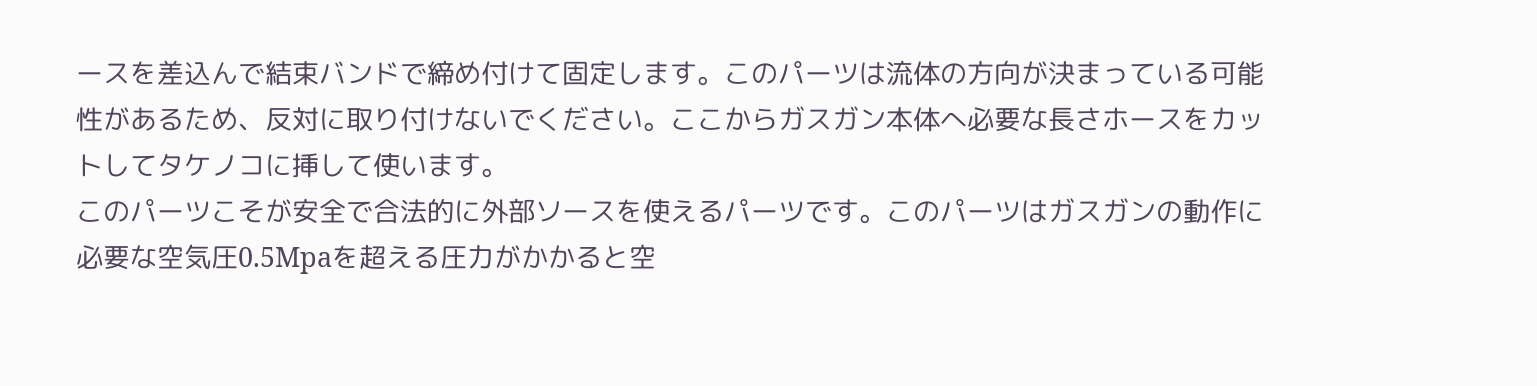ースを差込んで結束バンドで締め付けて固定します。このパーツは流体の方向が決まっている可能性があるため、反対に取り付けないでください。ここからガスガン本体へ必要な長さホースをカットしてタケノコに挿して使います。
このパーツこそが安全で合法的に外部ソースを使えるパーツです。このパーツはガスガンの動作に必要な空気圧0.5Mpaを超える圧力がかかると空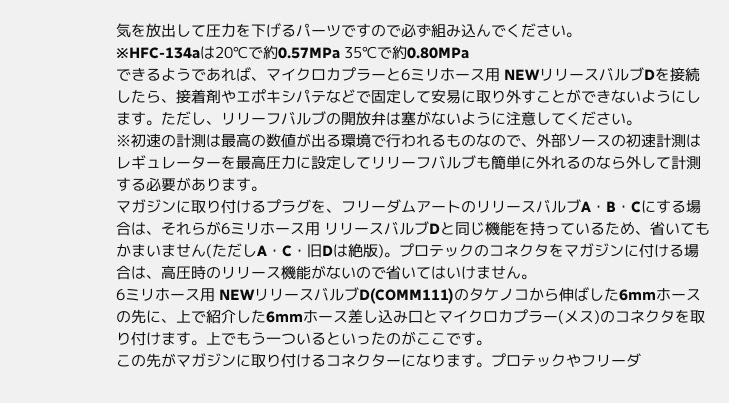気を放出して圧力を下げるパーツですので必ず組み込んでください。
※HFC-134aは20℃で約0.57MPa 35℃で約0.80MPa
できるようであれば、マイクロカプラーと6ミリホース用 NEWリリースバルブDを接続したら、接着剤やエポキシパテなどで固定して安易に取り外すことができないようにします。ただし、リリーフバルブの開放弁は塞がないように注意してください。
※初速の計測は最高の数値が出る環境で行われるものなので、外部ソースの初速計測はレギュレーターを最高圧力に設定してリリーフバルブも簡単に外れるのなら外して計測する必要があります。
マガジンに取り付けるプラグを、フリーダムアートのリリースバルブA・B・Cにする場合は、それらが6ミリホース用 リリースバルブDと同じ機能を持っているため、省いてもかまいません(ただしA・C・旧Dは絶版)。プロテックのコネクタをマガジンに付ける場合は、高圧時のリリース機能がないので省いてはいけません。
6ミリホース用 NEWリリースバルブD(COMM111)のタケノコから伸ばした6mmホースの先に、上で紹介した6mmホース差し込み口とマイクロカプラー(メス)のコネクタを取り付けます。上でもう一ついるといったのがここです。
この先がマガジンに取り付けるコネクターになります。プロテックやフリーダ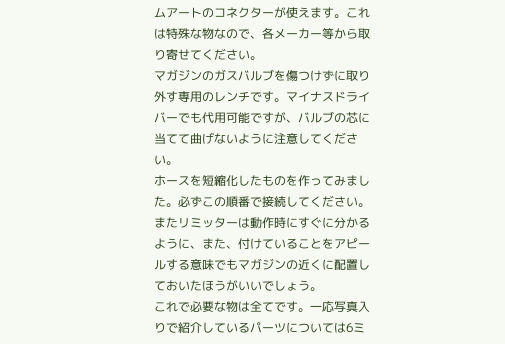ムアートのコネクターが使えます。これは特殊な物なので、各メーカー等から取り寄せてください。
マガジンのガスバルブを傷つけずに取り外す専用のレンチです。マイナスドライバーでも代用可能ですが、バルブの芯に当てて曲げないように注意してください。
ホースを短縮化したものを作ってみました。必ずこの順番で接続してください。またリミッターは動作時にすぐに分かるように、また、付けていることをアピールする意味でもマガジンの近くに配置しておいたほうがいいでしょう。
これで必要な物は全てです。一応写真入りで紹介しているパーツについては6ミ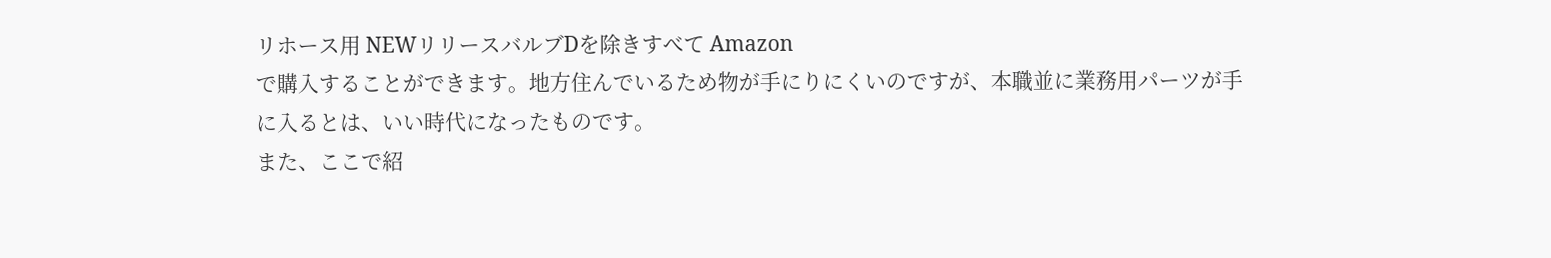リホース用 NEWリリースバルブDを除きすべて Amazon
で購入することができます。地方住んでいるため物が手にりにくいのですが、本職並に業務用パーツが手に入るとは、いい時代になったものです。
また、ここで紹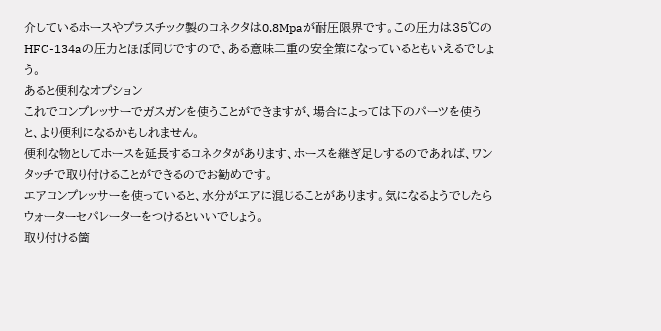介しているホースやプラスチック製のコネクタは0.8Mpaが耐圧限界です。この圧力は35℃のHFC-134aの圧力とほぼ同じですので、ある意味二重の安全策になっているともいえるでしょう。
あると便利なオプション
これでコンプレッサーでガスガンを使うことができますが、場合によっては下のパーツを使うと、より便利になるかもしれません。
便利な物としてホースを延長するコネクタがあります、ホースを継ぎ足しするのであれば、ワンタッチで取り付けることができるのでお勧めです。
エアコンプレッサーを使っていると、水分がエアに混じることがあります。気になるようでしたらウォーターセパレーターをつけるといいでしょう。
取り付ける箇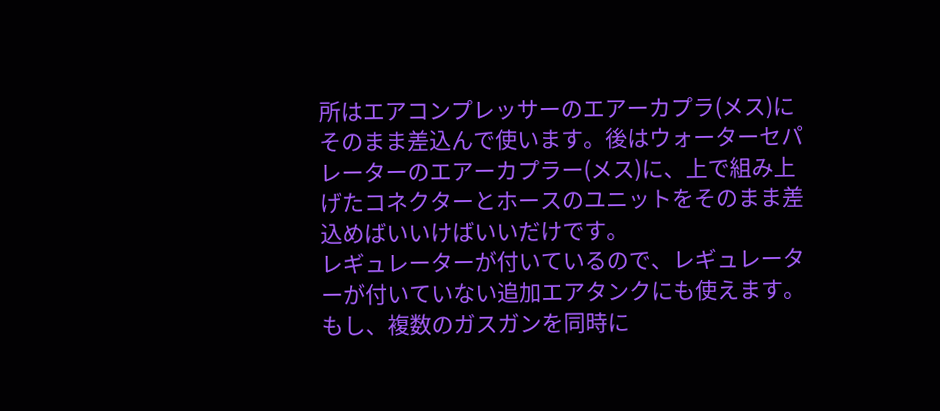所はエアコンプレッサーのエアーカプラ(メス)にそのまま差込んで使います。後はウォーターセパレーターのエアーカプラー(メス)に、上で組み上げたコネクターとホースのユニットをそのまま差込めばいいけばいいだけです。
レギュレーターが付いているので、レギュレーターが付いていない追加エアタンクにも使えます。
もし、複数のガスガンを同時に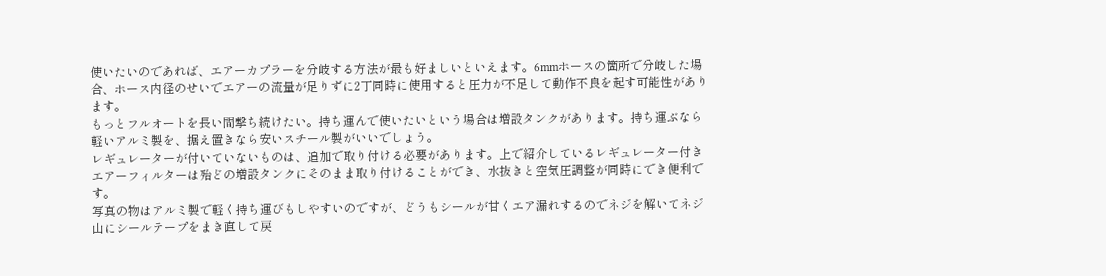使いたいのであれば、エアーカプラーを分岐する方法が最も好ましいといえます。6mmホースの箇所で分岐した場合、ホース内径のせいでエアーの流量が足りずに2丁同時に使用すると圧力が不足して動作不良を起す可能性があります。
もっとフルオートを長い間撃ち続けたい。持ち運んで使いたいという場合は増設タンクがあります。持ち運ぶなら軽いアルミ製を、据え置きなら安いスチール製がいいでしょう。
レギュレーターが付いていないものは、追加で取り付ける必要があります。上で紹介しているレギュレーター付きエアーフィルターは殆どの増設タンクにそのまま取り付けることができ、水抜きと空気圧調整が同時にでき便利です。
写真の物はアルミ製で軽く持ち運びもしやすいのですが、どうもシールが甘くエア漏れするのでネジを解いてネジ山にシールテープをまき直して戻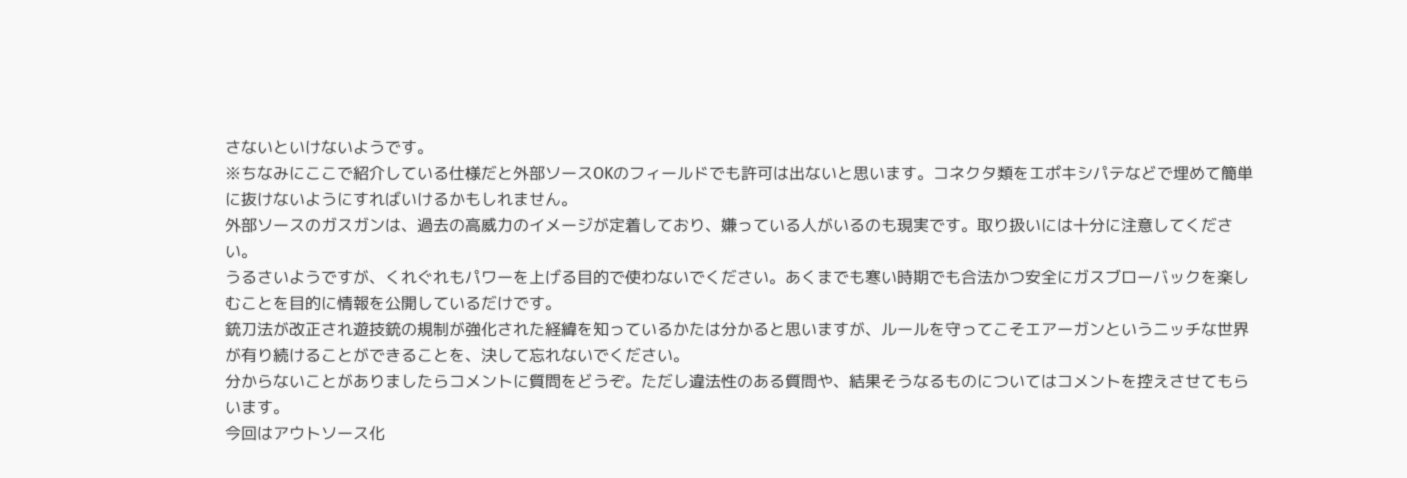さないといけないようです。
※ちなみにここで紹介している仕様だと外部ソースOKのフィールドでも許可は出ないと思います。コネクタ類をエポキシパテなどで埋めて簡単に抜けないようにすればいけるかもしれません。
外部ソースのガスガンは、過去の高威力のイメージが定着しており、嫌っている人がいるのも現実です。取り扱いには十分に注意してください。
うるさいようですが、くれぐれもパワーを上げる目的で使わないでください。あくまでも寒い時期でも合法かつ安全にガスブローバックを楽しむことを目的に情報を公開しているだけです。
銃刀法が改正され遊技銃の規制が強化された経緯を知っているかたは分かると思いますが、ルールを守ってこそエアーガンというニッチな世界が有り続けることができることを、決して忘れないでください。
分からないことがありましたらコメントに質問をどうぞ。ただし違法性のある質問や、結果そうなるものについてはコメントを控えさせてもらいます。
今回はアウトソース化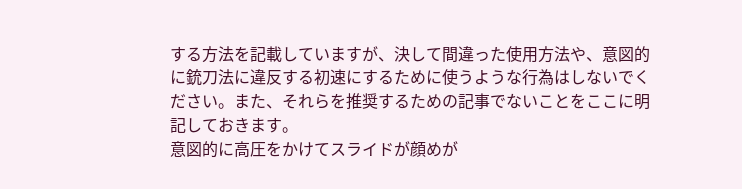する方法を記載していますが、決して間違った使用方法や、意図的に銃刀法に違反する初速にするために使うような行為はしないでください。また、それらを推奨するための記事でないことをここに明記しておきます。
意図的に高圧をかけてスライドが顔めが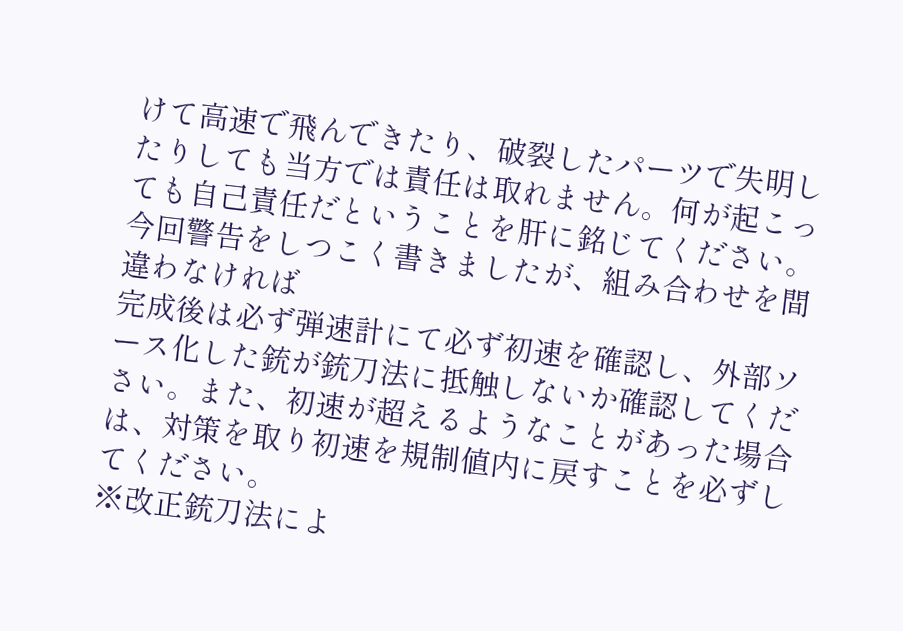けて高速で飛んできたり、破裂したパーツで失明したりしても当方では責任は取れません。何が起こっても自己責任だということを肝に銘じてください。
今回警告をしつこく書きましたが、組み合わせを間違わなければ
完成後は必ず弾速計にて必ず初速を確認し、外部ソース化した銃が銃刀法に抵触しないか確認してください。また、初速が超えるようなことがあった場合は、対策を取り初速を規制値内に戻すことを必ずしてください。
※改正銃刀法によ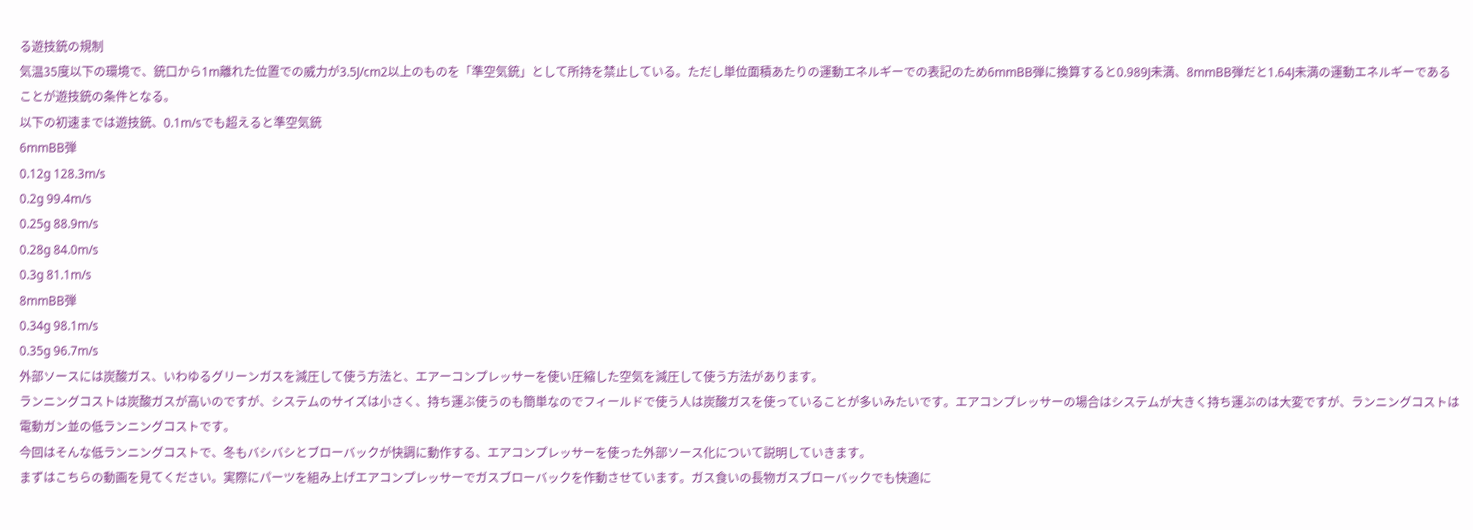る遊技銃の規制
気温35度以下の環境で、銃口から1m離れた位置での威力が3.5J/cm2以上のものを「準空気銃」として所持を禁止している。ただし単位面積あたりの運動エネルギーでの表記のため6mmBB弾に換算すると0.989J未満、8mmBB弾だと1.64J未満の運動エネルギーであることが遊技銃の条件となる。
以下の初速までは遊技銃、0.1m/sでも超えると準空気銃
6mmBB弾
0.12g 128.3m/s
0.2g 99.4m/s
0.25g 88.9m/s
0.28g 84.0m/s
0.3g 81.1m/s
8mmBB弾
0.34g 98.1m/s
0.35g 96.7m/s
外部ソースには炭酸ガス、いわゆるグリーンガスを減圧して使う方法と、エアーコンプレッサーを使い圧縮した空気を減圧して使う方法があります。
ランニングコストは炭酸ガスが高いのですが、システムのサイズは小さく、持ち運ぶ使うのも簡単なのでフィールドで使う人は炭酸ガスを使っていることが多いみたいです。エアコンプレッサーの場合はシステムが大きく持ち運ぶのは大変ですが、ランニングコストは電動ガン並の低ランニングコストです。
今回はそんな低ランニングコストで、冬もバシバシとブローバックが快調に動作する、エアコンプレッサーを使った外部ソース化について説明していきます。
まずはこちらの動画を見てください。実際にパーツを組み上げエアコンプレッサーでガスブローバックを作動させています。ガス食いの長物ガスブローバックでも快適に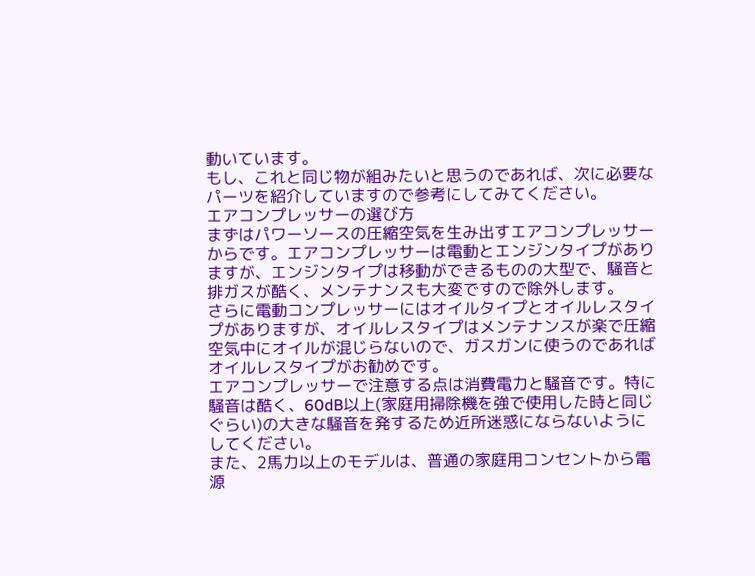動いています。
もし、これと同じ物が組みたいと思うのであれば、次に必要なパーツを紹介していますので参考にしてみてください。
エアコンプレッサーの選び方
まずはパワーソースの圧縮空気を生み出すエアコンプレッサーからです。エアコンプレッサーは電動とエンジンタイプがありますが、エンジンタイプは移動ができるものの大型で、騒音と排ガスが酷く、メンテナンスも大変ですので除外します。
さらに電動コンプレッサーにはオイルタイプとオイルレスタイプがありますが、オイルレスタイプはメンテナンスが楽で圧縮空気中にオイルが混じらないので、ガスガンに使うのであればオイルレスタイプがお勧めです。
エアコンプレッサーで注意する点は消費電力と騒音です。特に騒音は酷く、60dB以上(家庭用掃除機を強で使用した時と同じぐらい)の大きな騒音を発するため近所迷惑にならないようにしてください。
また、2馬力以上のモデルは、普通の家庭用コンセントから電源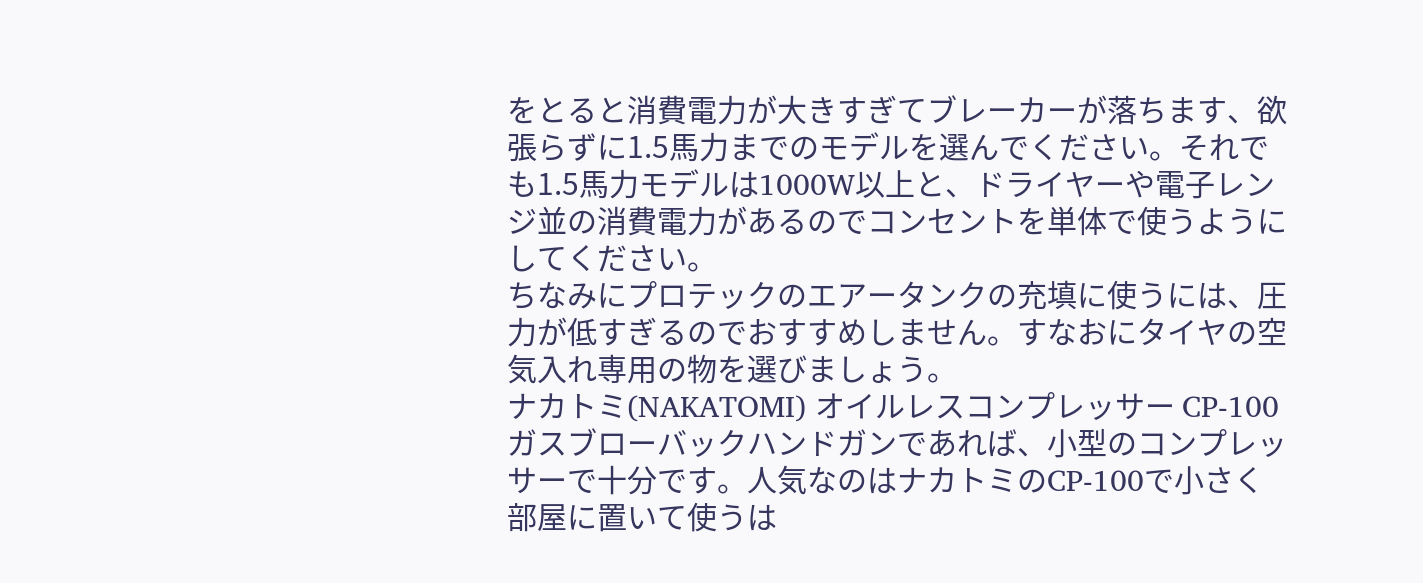をとると消費電力が大きすぎてブレーカーが落ちます、欲張らずに1.5馬力までのモデルを選んでください。それでも1.5馬力モデルは1000W以上と、ドライヤーや電子レンジ並の消費電力があるのでコンセントを単体で使うようにしてください。
ちなみにプロテックのエアータンクの充填に使うには、圧力が低すぎるのでおすすめしません。すなおにタイヤの空気入れ専用の物を選びましょう。
ナカトミ(NAKATOMI) オイルレスコンプレッサー CP-100
ガスブローバックハンドガンであれば、小型のコンプレッサーで十分です。人気なのはナカトミのCP-100で小さく部屋に置いて使うは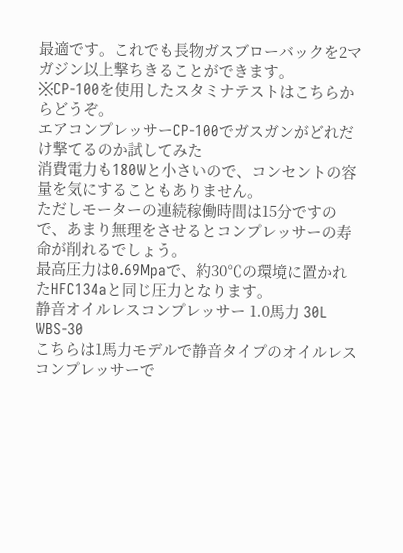最適です。これでも長物ガスブローバックを2マガジン以上撃ちきることができます。
※CP-100を使用したスタミナテストはこちらからどうぞ。
エアコンプレッサーCP-100でガスガンがどれだけ撃てるのか試してみた
消費電力も180Wと小さいので、コンセントの容量を気にすることもありません。
ただしモーターの連続稼働時間は15分ですので、あまり無理をさせるとコンプレッサーの寿命が削れるでしょう。
最高圧力は0.69Mpaで、約30℃の環境に置かれたHFC134aと同じ圧力となります。
静音オイルレスコンプレッサー 1.0馬力 30L WBS-30
こちらは1馬力モデルで静音タイプのオイルレスコンプレッサーで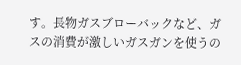す。長物ガスブローバックなど、ガスの消費が激しいガスガンを使うの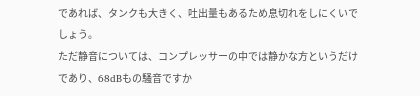であれば、タンクも大きく、吐出量もあるため息切れをしにくいでしょう。
ただ静音については、コンプレッサーの中では静かな方というだけであり、68dBもの騒音ですか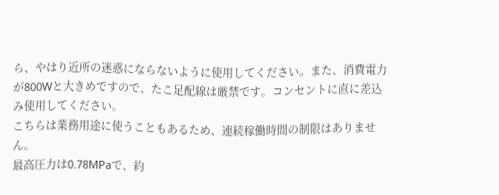ら、やはり近所の迷惑にならないように使用してください。また、消費電力が800Wと大きめですので、たこ足配線は厳禁です。コンセントに直に差込み使用してください。
こちらは業務用途に使うこともあるため、連続稼働時間の制限はありません。
最高圧力は0.78MPaで、約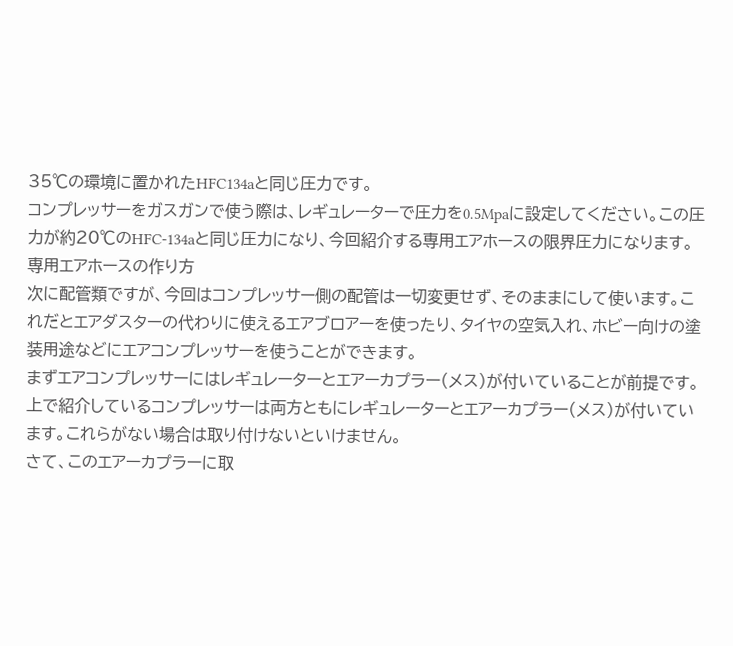35℃の環境に置かれたHFC134aと同じ圧力です。
コンプレッサーをガスガンで使う際は、レギュレーターで圧力を0.5Mpaに設定してください。この圧力が約20℃のHFC-134aと同じ圧力になり、今回紹介する専用エアホースの限界圧力になります。
専用エアホースの作り方
次に配管類ですが、今回はコンプレッサー側の配管は一切変更せず、そのままにして使います。これだとエアダスターの代わりに使えるエアブロアーを使ったり、タイヤの空気入れ、ホビー向けの塗装用途などにエアコンプレッサーを使うことができます。
まずエアコンプレッサーにはレギュレーターとエアーカプラー(メス)が付いていることが前提です。上で紹介しているコンプレッサーは両方ともにレギュレーターとエアーカプラー(メス)が付いています。これらがない場合は取り付けないといけません。
さて、このエアーカプラーに取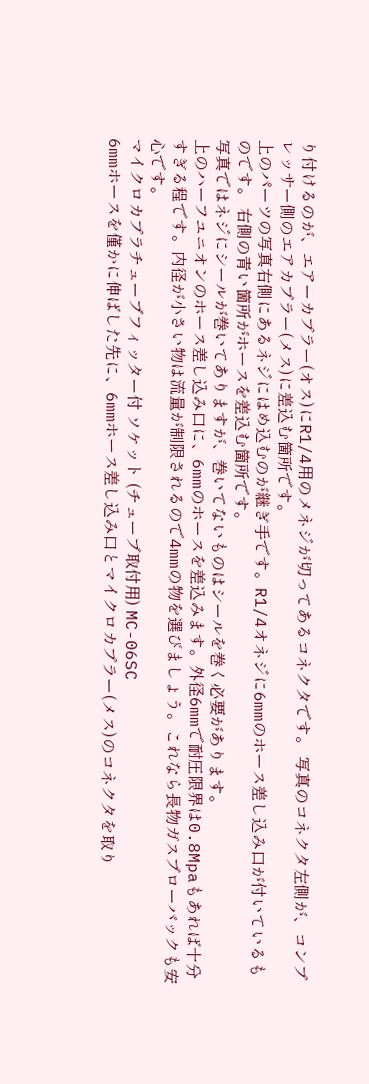り付けるのが、エアーカプラー(オス)にR1/4用のメネジが切ってあるコネクタです。 写真のコネクタ左側が、コンプレッサー側のエアカプラー(メス)に差込む箇所です。
上のパーツの写真右側にあるネジにはめ込むのが継ぎ手です。R1/4オネジに6mmのホース差し込み口が付いているものです。 右側の青い箇所がホースを差込む箇所です。
写真ではネジにシールが巻いてありますが、巻いてないものはシールを巻く必要があります。
上のハーフユニオンのホース差し込み口に、6mmのホースを差込みます。外径6mmで耐圧限界は0.8Mpaもあれば十分すぎる程です。内径が小さい物は流量が制限されるので4mmの物を選びましょう。これなら長物ガスブローバックも安心です。
マイクロカプラチューブフィッター付 ソケット (チューブ取付用) MC-06SC
6mmホースを僅かに伸ばした先に、6mmホース差し込み口とマイクロカプラー(メス)のコネクタを取り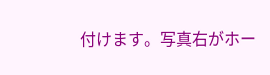付けます。写真右がホー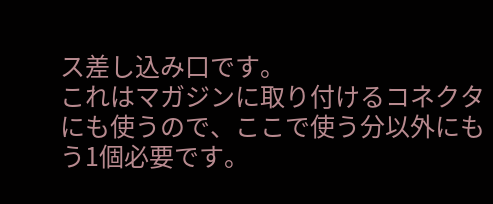ス差し込み口です。
これはマガジンに取り付けるコネクタにも使うので、ここで使う分以外にもう1個必要です。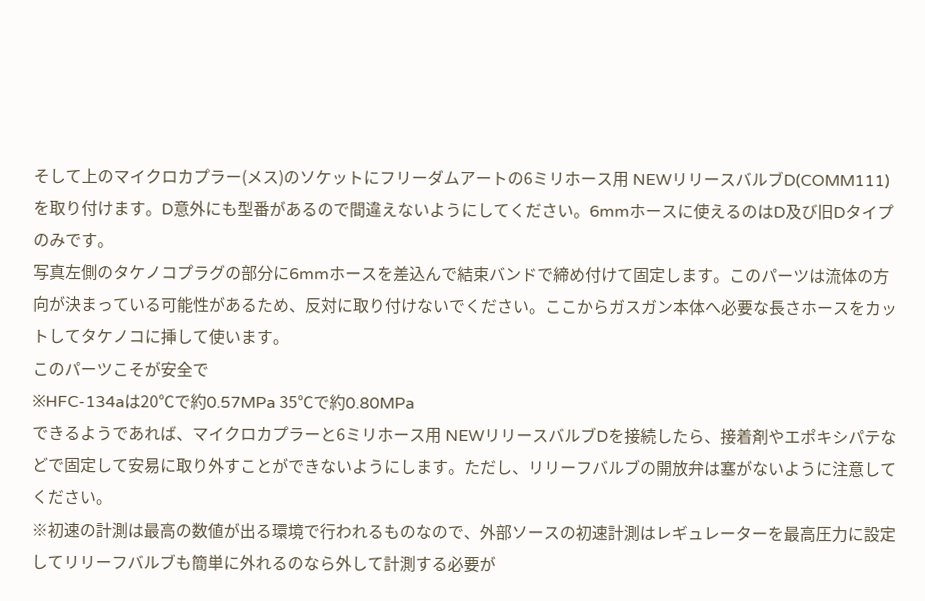そして上のマイクロカプラー(メス)のソケットにフリーダムアートの6ミリホース用 NEWリリースバルブD(COMM111)を取り付けます。D意外にも型番があるので間違えないようにしてください。6mmホースに使えるのはD及び旧Dタイプのみです。
写真左側のタケノコプラグの部分に6mmホースを差込んで結束バンドで締め付けて固定します。このパーツは流体の方向が決まっている可能性があるため、反対に取り付けないでください。ここからガスガン本体へ必要な長さホースをカットしてタケノコに挿して使います。
このパーツこそが安全で
※HFC-134aは20℃で約0.57MPa 35℃で約0.80MPa
できるようであれば、マイクロカプラーと6ミリホース用 NEWリリースバルブDを接続したら、接着剤やエポキシパテなどで固定して安易に取り外すことができないようにします。ただし、リリーフバルブの開放弁は塞がないように注意してください。
※初速の計測は最高の数値が出る環境で行われるものなので、外部ソースの初速計測はレギュレーターを最高圧力に設定してリリーフバルブも簡単に外れるのなら外して計測する必要が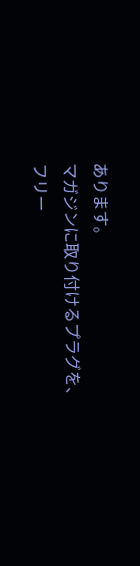あります。
マガジンに取り付けるプラグを、フリー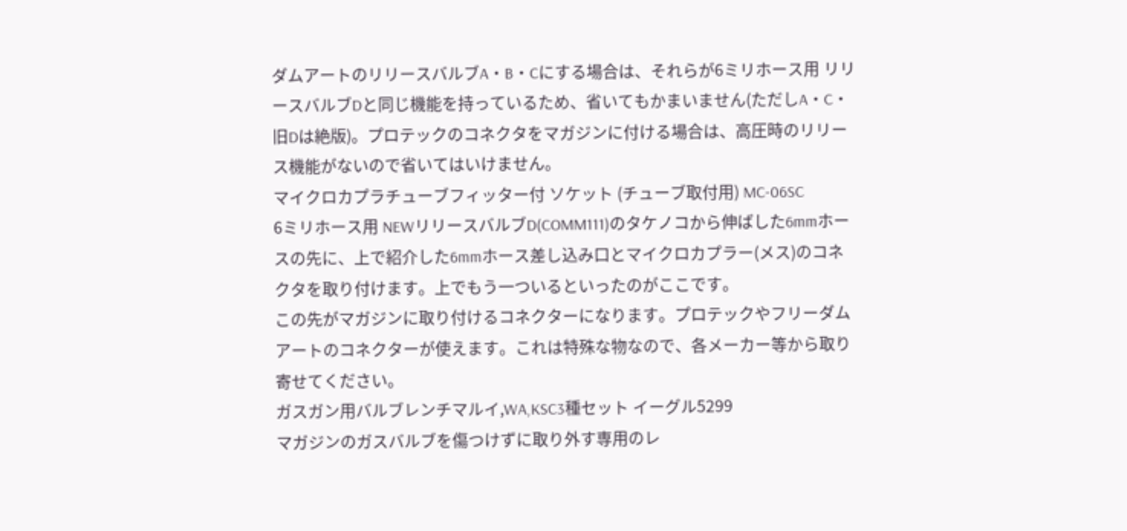ダムアートのリリースバルブA・B・Cにする場合は、それらが6ミリホース用 リリースバルブDと同じ機能を持っているため、省いてもかまいません(ただしA・C・旧Dは絶版)。プロテックのコネクタをマガジンに付ける場合は、高圧時のリリース機能がないので省いてはいけません。
マイクロカプラチューブフィッター付 ソケット (チューブ取付用) MC-06SC
6ミリホース用 NEWリリースバルブD(COMM111)のタケノコから伸ばした6mmホースの先に、上で紹介した6mmホース差し込み口とマイクロカプラー(メス)のコネクタを取り付けます。上でもう一ついるといったのがここです。
この先がマガジンに取り付けるコネクターになります。プロテックやフリーダムアートのコネクターが使えます。これは特殊な物なので、各メーカー等から取り寄せてください。
ガスガン用バルブレンチマルイ,WA,KSC3種セット イーグル5299
マガジンのガスバルブを傷つけずに取り外す専用のレ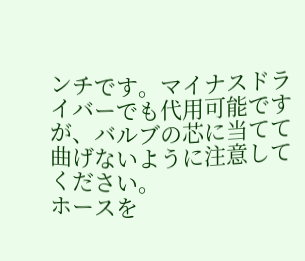ンチです。マイナスドライバーでも代用可能ですが、バルブの芯に当てて曲げないように注意してください。
ホースを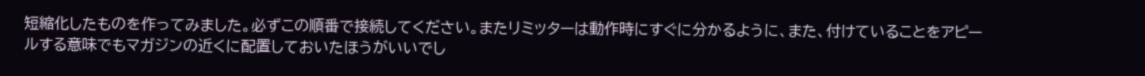短縮化したものを作ってみました。必ずこの順番で接続してください。またリミッターは動作時にすぐに分かるように、また、付けていることをアピールする意味でもマガジンの近くに配置しておいたほうがいいでし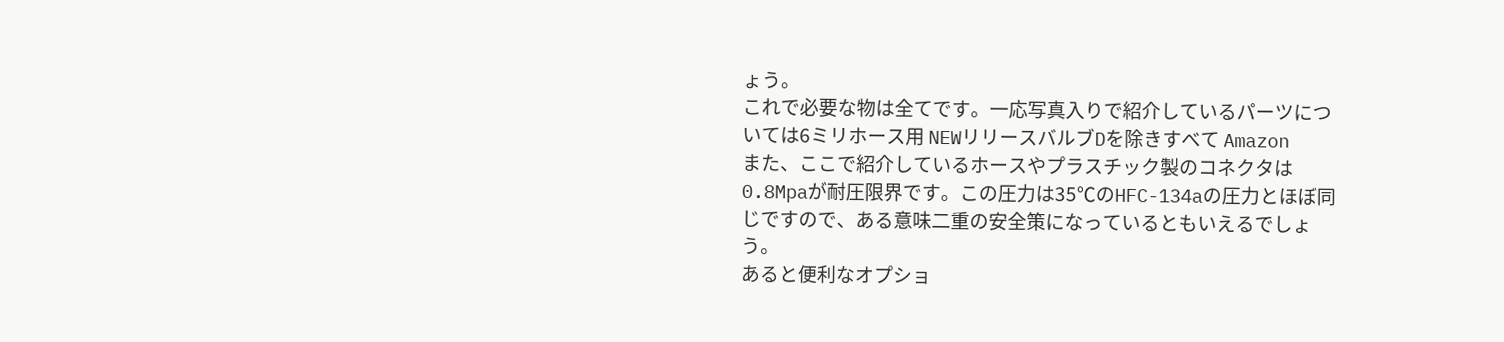ょう。
これで必要な物は全てです。一応写真入りで紹介しているパーツについては6ミリホース用 NEWリリースバルブDを除きすべて Amazon
また、ここで紹介しているホースやプラスチック製のコネクタは0.8Mpaが耐圧限界です。この圧力は35℃のHFC-134aの圧力とほぼ同じですので、ある意味二重の安全策になっているともいえるでしょう。
あると便利なオプショ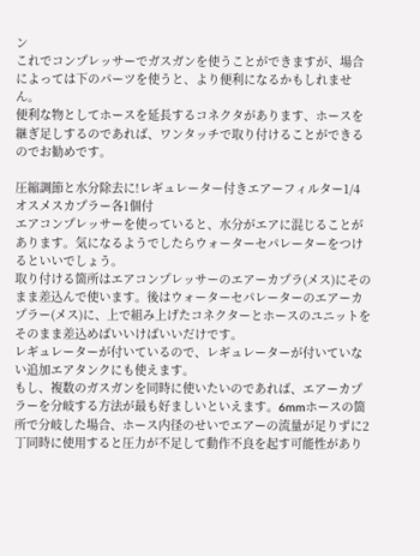ン
これでコンプレッサーでガスガンを使うことができますが、場合によっては下のパーツを使うと、より便利になるかもしれません。
便利な物としてホースを延長するコネクタがあります、ホースを継ぎ足しするのであれば、ワンタッチで取り付けることができるのでお勧めです。

圧縮調節と水分除去に!レギュレーター付きエアーフィルター1/4オスメスカプラー各1個付
エアコンプレッサーを使っていると、水分がエアに混じることがあります。気になるようでしたらウォーターセパレーターをつけるといいでしょう。
取り付ける箇所はエアコンプレッサーのエアーカプラ(メス)にそのまま差込んで使います。後はウォーターセパレーターのエアーカプラー(メス)に、上で組み上げたコネクターとホースのユニットをそのまま差込めばいいけばいいだけです。
レギュレーターが付いているので、レギュレーターが付いていない追加エアタンクにも使えます。
もし、複数のガスガンを同時に使いたいのであれば、エアーカプラーを分岐する方法が最も好ましいといえます。6mmホースの箇所で分岐した場合、ホース内径のせいでエアーの流量が足りずに2丁同時に使用すると圧力が不足して動作不良を起す可能性があり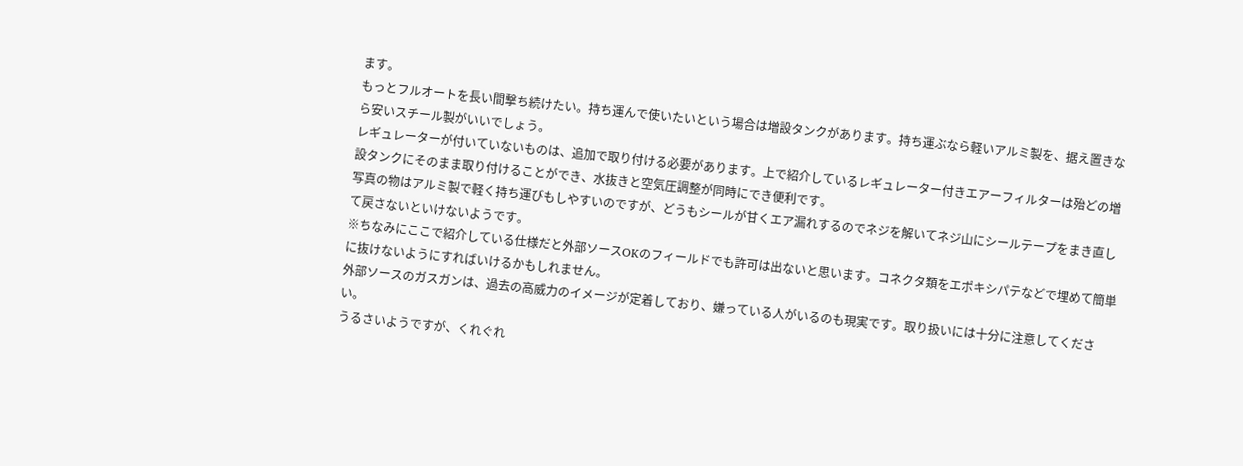ます。
もっとフルオートを長い間撃ち続けたい。持ち運んで使いたいという場合は増設タンクがあります。持ち運ぶなら軽いアルミ製を、据え置きなら安いスチール製がいいでしょう。
レギュレーターが付いていないものは、追加で取り付ける必要があります。上で紹介しているレギュレーター付きエアーフィルターは殆どの増設タンクにそのまま取り付けることができ、水抜きと空気圧調整が同時にでき便利です。
写真の物はアルミ製で軽く持ち運びもしやすいのですが、どうもシールが甘くエア漏れするのでネジを解いてネジ山にシールテープをまき直して戻さないといけないようです。
※ちなみにここで紹介している仕様だと外部ソースOKのフィールドでも許可は出ないと思います。コネクタ類をエポキシパテなどで埋めて簡単に抜けないようにすればいけるかもしれません。
外部ソースのガスガンは、過去の高威力のイメージが定着しており、嫌っている人がいるのも現実です。取り扱いには十分に注意してください。
うるさいようですが、くれぐれ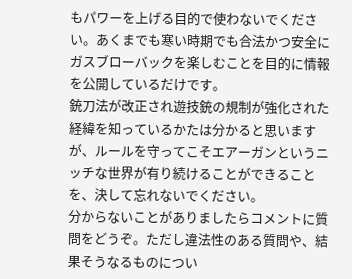もパワーを上げる目的で使わないでください。あくまでも寒い時期でも合法かつ安全にガスブローバックを楽しむことを目的に情報を公開しているだけです。
銃刀法が改正され遊技銃の規制が強化された経緯を知っているかたは分かると思いますが、ルールを守ってこそエアーガンというニッチな世界が有り続けることができることを、決して忘れないでください。
分からないことがありましたらコメントに質問をどうぞ。ただし違法性のある質問や、結果そうなるものについ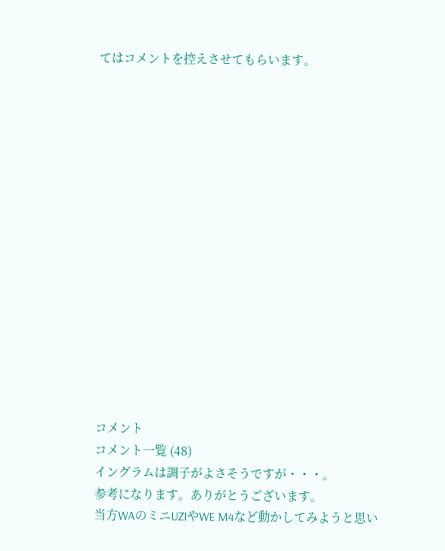てはコメントを控えさせてもらいます。
















コメント
コメント一覧 (48)
イングラムは調子がよさそうですが・・・。
参考になります。ありがとうございます。
当方WAのミニUZIやWE M4など動かしてみようと思い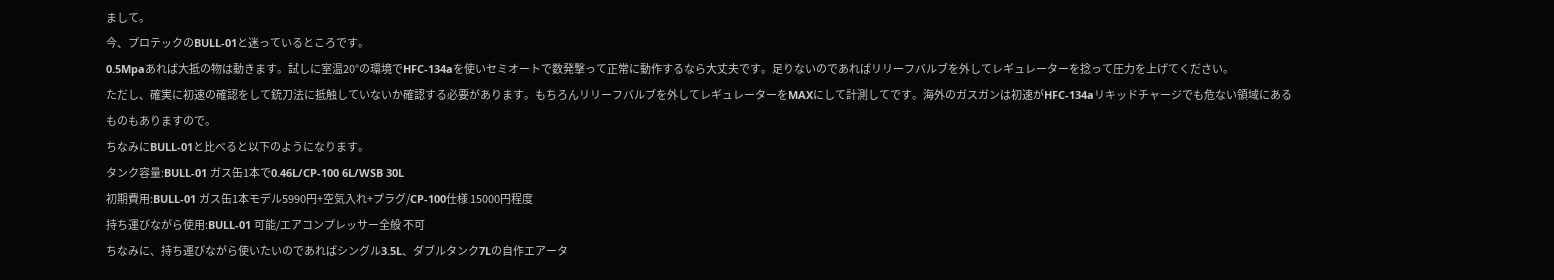まして。
今、プロテックのBULL-01と迷っているところです。
0.5Mpaあれば大抵の物は動きます。試しに室温20°の環境でHFC-134aを使いセミオートで数発撃って正常に動作するなら大丈夫です。足りないのであればリリーフバルブを外してレギュレーターを捻って圧力を上げてください。
ただし、確実に初速の確認をして銃刀法に抵触していないか確認する必要があります。もちろんリリーフバルブを外してレギュレーターをMAXにして計測してです。海外のガスガンは初速がHFC-134aリキッドチャージでも危ない領域にあるものもありますので。
ちなみにBULL-01と比べると以下のようになります。
タンク容量:BULL-01 ガス缶1本で0.46L/CP-100 6L/WSB 30L
初期費用:BULL-01 ガス缶1本モデル5990円+空気入れ+プラグ/CP-100仕様 15000円程度
持ち運びながら使用:BULL-01 可能/エアコンプレッサー全般 不可
ちなみに、持ち運びながら使いたいのであればシングル3.5L、ダブルタンク7Lの自作エアータ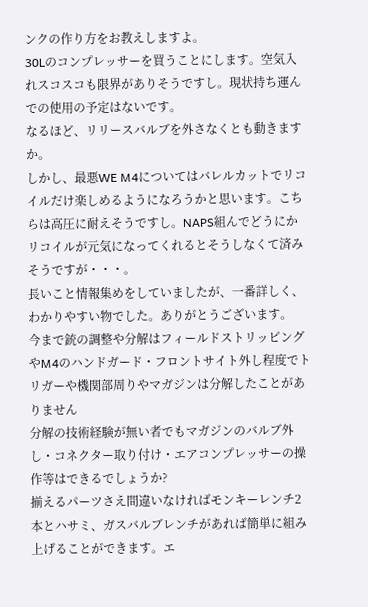ンクの作り方をお教えしますよ。
30Lのコンプレッサーを買うことにします。空気入れスコスコも限界がありそうですし。現状持ち運んでの使用の予定はないです。
なるほど、リリースバルブを外さなくとも動きますか。
しかし、最悪WE M4についてはバレルカットでリコイルだけ楽しめるようになろうかと思います。こちらは高圧に耐えそうですし。NAPS組んでどうにかリコイルが元気になってくれるとそうしなくて済みそうですが・・・。
長いこと情報集めをしていましたが、一番詳しく、わかりやすい物でした。ありがとうございます。
今まで銃の調整や分解はフィールドストリッピングやM4のハンドガード・フロントサイト外し程度でトリガーや機関部周りやマガジンは分解したことがありません
分解の技術経験が無い者でもマガジンのバルブ外し・コネクター取り付け・エアコンプレッサーの操作等はできるでしょうか?
揃えるパーツさえ間違いなければモンキーレンチ2本とハサミ、ガスバルブレンチがあれば簡単に組み上げることができます。エ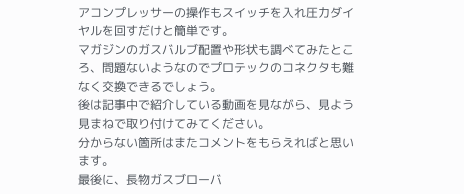アコンプレッサーの操作もスイッチを入れ圧力ダイヤルを回すだけと簡単です。
マガジンのガスバルブ配置や形状も調べてみたところ、問題ないようなのでプロテックのコネクタも難なく交換できるでしょう。
後は記事中で紹介している動画を見ながら、見よう見まねで取り付けてみてください。
分からない箇所はまたコメントをもらえればと思います。
最後に、長物ガスブローバ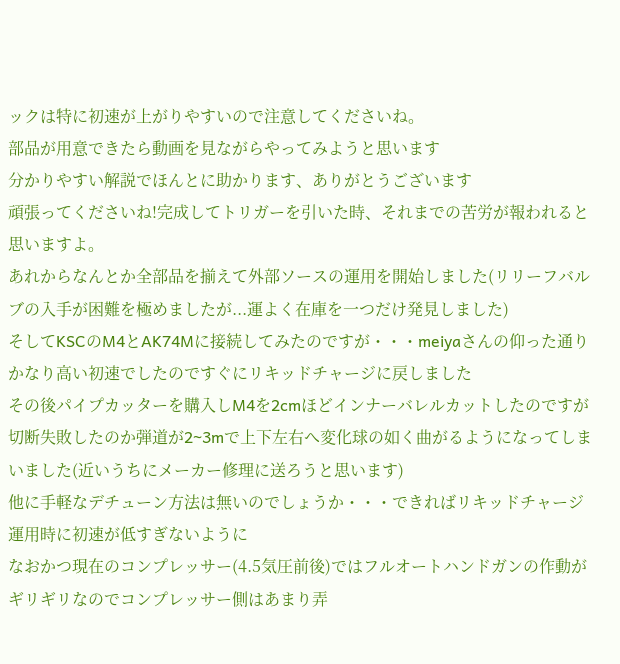ックは特に初速が上がりやすいので注意してくださいね。
部品が用意できたら動画を見ながらやってみようと思います
分かりやすい解説でほんとに助かります、ありがとうございます
頑張ってくださいね!完成してトリガーを引いた時、それまでの苦労が報われると思いますよ。
あれからなんとか全部品を揃えて外部ソースの運用を開始しました(リリーフバルブの入手が困難を極めましたが...運よく在庫を一つだけ発見しました)
そしてKSCのM4とAK74Mに接続してみたのですが・・・meiyaさんの仰った通りかなり高い初速でしたのですぐにリキッドチャージに戻しました
その後パイプカッターを購入しM4を2cmほどインナーバレルカットしたのですが切断失敗したのか弾道が2~3mで上下左右へ変化球の如く曲がるようになってしまいました(近いうちにメーカー修理に送ろうと思います)
他に手軽なデチューン方法は無いのでしょうか・・・できればリキッドチャージ運用時に初速が低すぎないように
なおかつ現在のコンプレッサー(4.5気圧前後)ではフルオートハンドガンの作動がギリギリなのでコンプレッサー側はあまり弄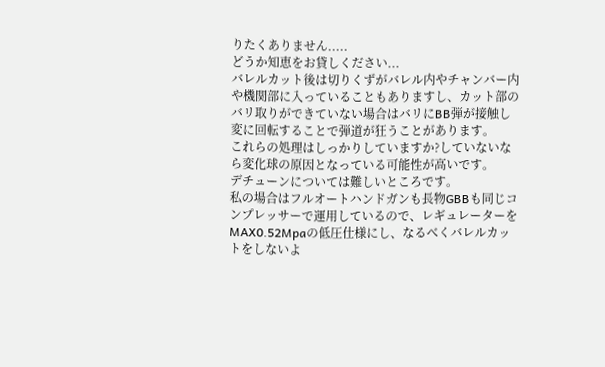りたくありません.....
どうか知恵をお貸しください...
バレルカット後は切りくずがバレル内やチャンバー内や機関部に入っていることもありますし、カット部のバリ取りができていない場合はバリにBB弾が接触し変に回転することで弾道が狂うことがあります。
これらの処理はしっかりしていますか?していないなら変化球の原因となっている可能性が高いです。
デチューンについては難しいところです。
私の場合はフルオートハンドガンも長物GBBも同じコンプレッサーで運用しているので、レギュレーターをMAX0.52Mpaの低圧仕様にし、なるべくバレルカットをしないよ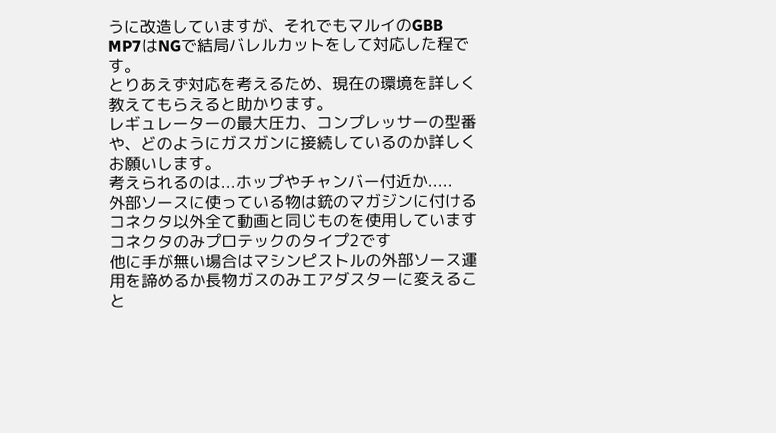うに改造していますが、それでもマルイのGBB MP7はNGで結局バレルカットをして対応した程です。
とりあえず対応を考えるため、現在の環境を詳しく教えてもらえると助かります。
レギュレーターの最大圧力、コンプレッサーの型番や、どのようにガスガンに接続しているのか詳しくお願いします。
考えられるのは...ホップやチャンバー付近か.....
外部ソースに使っている物は銃のマガジンに付けるコネクタ以外全て動画と同じものを使用しています
コネクタのみプロテックのタイプ2です
他に手が無い場合はマシンピストルの外部ソース運用を諦めるか長物ガスのみエアダスターに変えること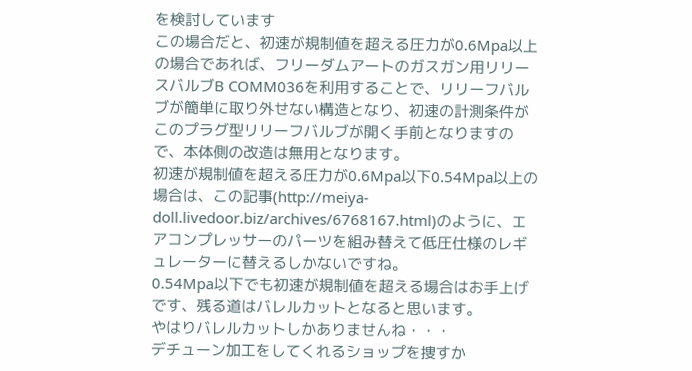を検討しています
この場合だと、初速が規制値を超える圧力が0.6Mpa以上の場合であれば、フリーダムアートのガスガン用リリースバルブB COMM036を利用することで、リリーフバルブが簡単に取り外せない構造となり、初速の計測条件がこのプラグ型リリーフバルブが開く手前となりますので、本体側の改造は無用となります。
初速が規制値を超える圧力が0.6Mpa以下0.54Mpa以上の場合は、この記事(http://meiya-doll.livedoor.biz/archives/6768167.html)のように、エアコンプレッサーのパーツを組み替えて低圧仕様のレギュレーターに替えるしかないですね。
0.54Mpa以下でも初速が規制値を超える場合はお手上げです、残る道はバレルカットとなると思います。
やはりバレルカットしかありませんね・・・
デチューン加工をしてくれるショップを捜すか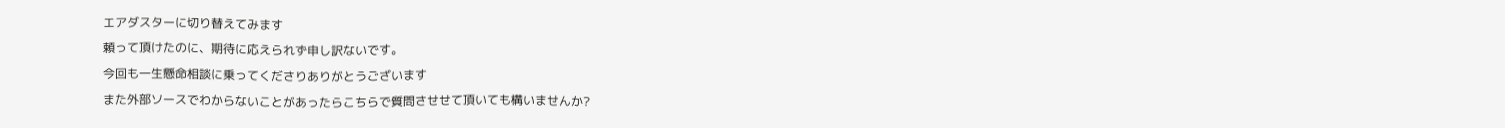エアダスターに切り替えてみます
頼って頂けたのに、期待に応えられず申し訳ないです。
今回も一生懸命相談に乗ってくださりありがとうございます
また外部ソースでわからないことがあったらこちらで質問させせて頂いても構いませんか?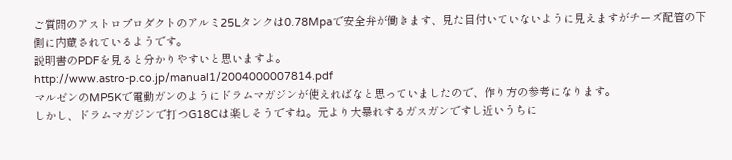ご質問のアストロプロダクトのアルミ25Lタンクは0.78Mpaで安全弁が働きます、見た目付いていないように見えますがチーズ配管の下側に内蔵されているようです。
説明書のPDFを見ると分かりやすいと思いますよ。
http://www.astro-p.co.jp/manual1/2004000007814.pdf
マルゼンのMP5Kで電動ガンのようにドラムマガジンが使えればなと思っていましたので、作り方の参考になります。
しかし、ドラムマガジンで打つG18Cは楽しそうですね。元より大暴れするガスガンですし近いうちに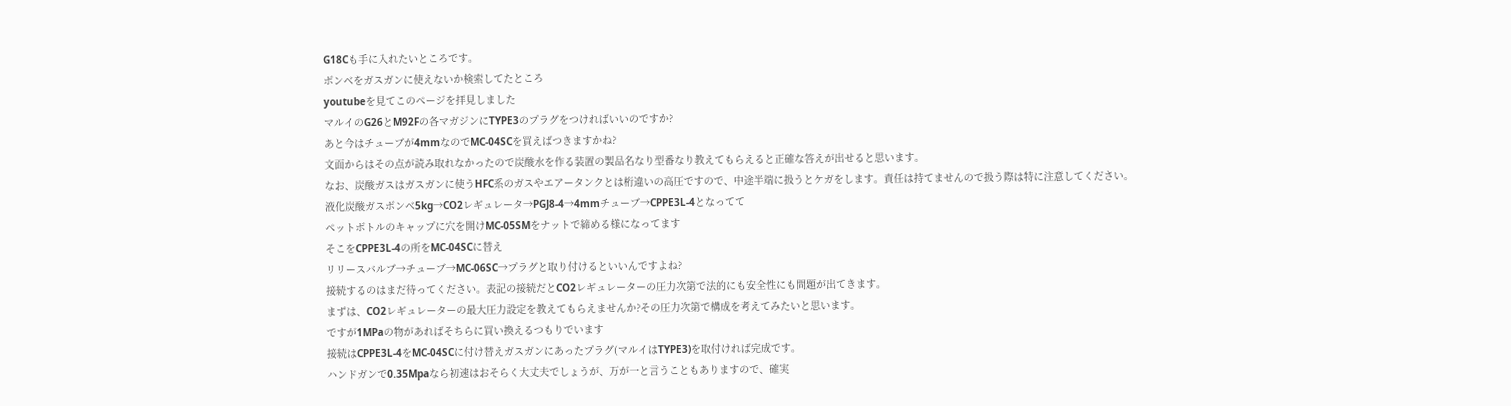G18Cも手に入れたいところです。
ボンベをガスガンに使えないか検索してたところ
youtubeを見てこのページを拝見しました
マルイのG26とM92Fの各マガジンにTYPE3のプラグをつければいいのですか?
あと今はチューブが4mmなのでMC-04SCを買えばつきますかね?
文面からはその点が読み取れなかったので炭酸水を作る装置の製品名なり型番なり教えてもらえると正確な答えが出せると思います。
なお、炭酸ガスはガスガンに使うHFC系のガスやエアータンクとは桁違いの高圧ですので、中途半端に扱うとケガをします。責任は持てませんので扱う際は特に注意してください。
液化炭酸ガスボンベ5kg→CO2レギュレータ→PGJ8-4→4mmチューブ→CPPE3L-4となってて
ペットボトルのキャップに穴を開けMC-05SMをナットで締める様になってます
そこをCPPE3L-4の所をMC-04SCに替え
リリースバルブ→チューブ→MC-06SC→プラグと取り付けるといいんですよね?
接続するのはまだ待ってください。表記の接続だとCO2レギュレーターの圧力次第で法的にも安全性にも問題が出てきます。
まずは、CO2レギュレーターの最大圧力設定を教えてもらえませんか?その圧力次第で構成を考えてみたいと思います。
ですが1MPaの物があればそちらに買い換えるつもりでいます
接続はCPPE3L-4をMC-04SCに付け替えガスガンにあったプラグ(マルイはTYPE3)を取付ければ完成です。
ハンドガンで0.35Mpaなら初速はおそらく大丈夫でしょうが、万が一と言うこともありますので、確実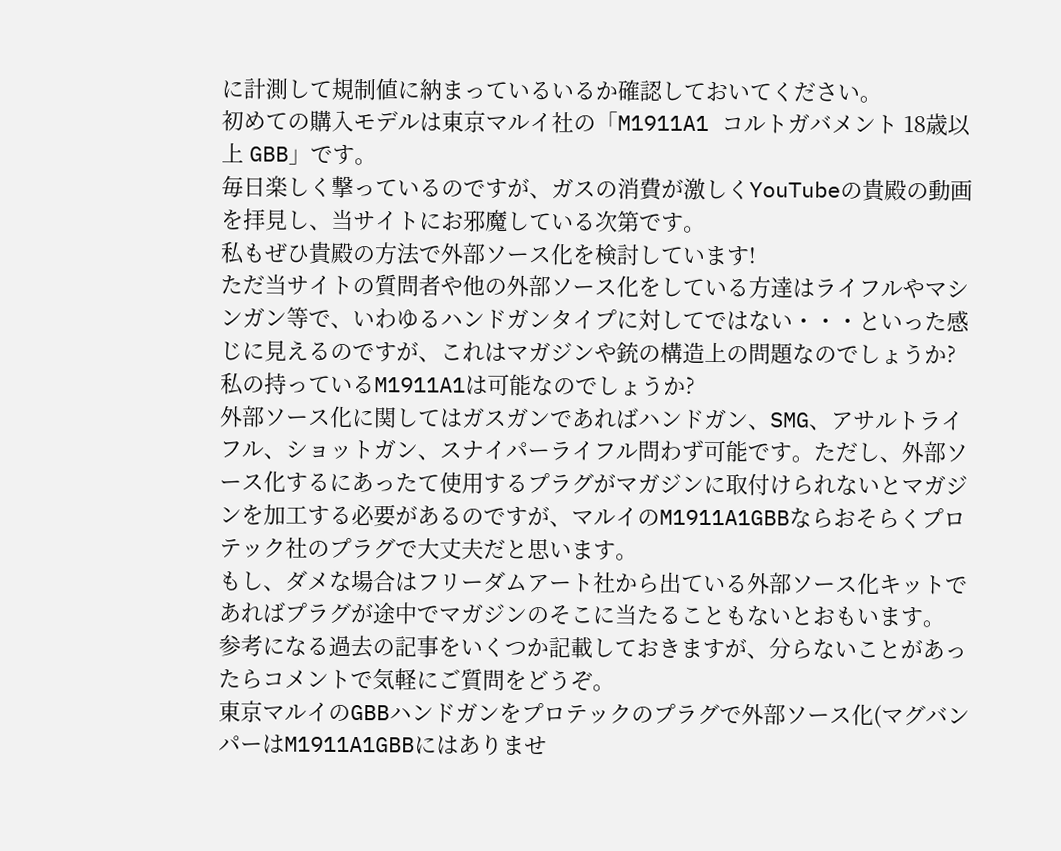に計測して規制値に納まっているいるか確認しておいてください。
初めての購入モデルは東京マルイ社の「M1911A1 コルトガバメント 18歳以上 GBB」です。
毎日楽しく撃っているのですが、ガスの消費が激しくYouTubeの貴殿の動画を拝見し、当サイトにお邪魔している次第です。
私もぜひ貴殿の方法で外部ソース化を検討しています!
ただ当サイトの質問者や他の外部ソース化をしている方達はライフルやマシンガン等で、いわゆるハンドガンタイプに対してではない・・・といった感じに見えるのですが、これはマガジンや銃の構造上の問題なのでしょうか?
私の持っているM1911A1は可能なのでしょうか?
外部ソース化に関してはガスガンであればハンドガン、SMG、アサルトライフル、ショットガン、スナイパーライフル問わず可能です。ただし、外部ソース化するにあったて使用するプラグがマガジンに取付けられないとマガジンを加工する必要があるのですが、マルイのM1911A1GBBならおそらくプロテック社のプラグで大丈夫だと思います。
もし、ダメな場合はフリーダムアート社から出ている外部ソース化キットであればプラグが途中でマガジンのそこに当たることもないとおもいます。
参考になる過去の記事をいくつか記載しておきますが、分らないことがあったらコメントで気軽にご質問をどうぞ。
東京マルイのGBBハンドガンをプロテックのプラグで外部ソース化(マグバンパーはM1911A1GBBにはありませ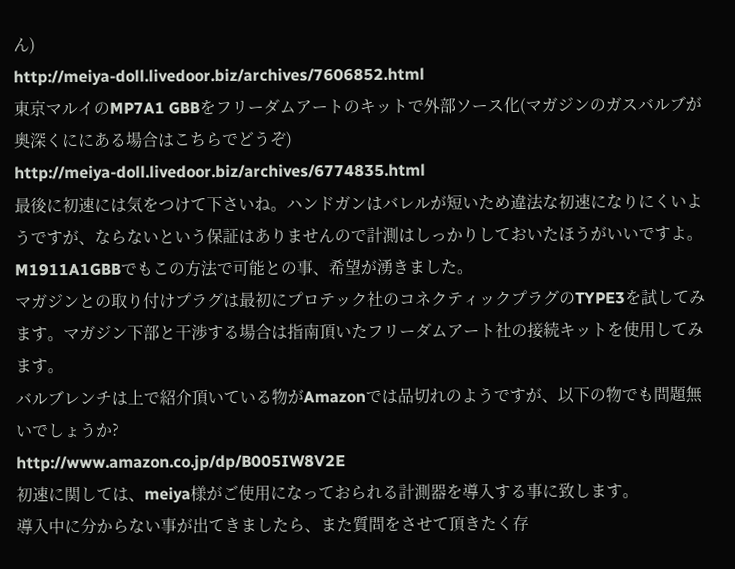ん)
http://meiya-doll.livedoor.biz/archives/7606852.html
東京マルイのMP7A1 GBBをフリーダムアートのキットで外部ソース化(マガジンのガスバルブが奥深くににある場合はこちらでどうぞ)
http://meiya-doll.livedoor.biz/archives/6774835.html
最後に初速には気をつけて下さいね。ハンドガンはバレルが短いため違法な初速になりにくいようですが、ならないという保証はありませんので計測はしっかりしておいたほうがいいですよ。
M1911A1GBBでもこの方法で可能との事、希望が湧きました。
マガジンとの取り付けプラグは最初にプロテック社のコネクティックプラグのTYPE3を試してみます。マガジン下部と干渉する場合は指南頂いたフリーダムアート社の接続キットを使用してみます。
バルブレンチは上で紹介頂いている物がAmazonでは品切れのようですが、以下の物でも問題無いでしょうか?
http://www.amazon.co.jp/dp/B005IW8V2E
初速に関しては、meiya様がご使用になっておられる計測器を導入する事に致します。
導入中に分からない事が出てきましたら、また質問をさせて頂きたく存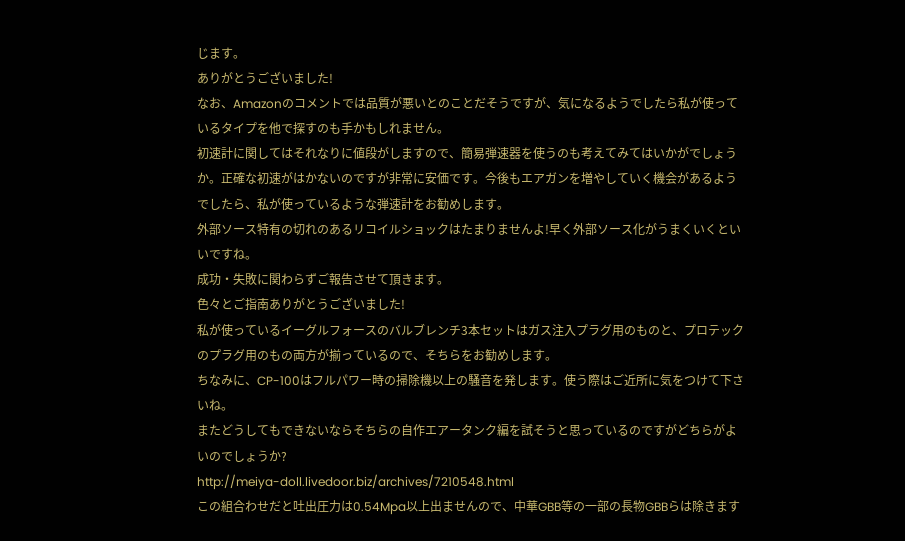じます。
ありがとうございました!
なお、Amazonのコメントでは品質が悪いとのことだそうですが、気になるようでしたら私が使っているタイプを他で探すのも手かもしれません。
初速計に関してはそれなりに値段がしますので、簡易弾速器を使うのも考えてみてはいかがでしょうか。正確な初速がはかないのですが非常に安価です。今後もエアガンを増やしていく機会があるようでしたら、私が使っているような弾速計をお勧めします。
外部ソース特有の切れのあるリコイルショックはたまりませんよ!早く外部ソース化がうまくいくといいですね。
成功・失敗に関わらずご報告させて頂きます。
色々とご指南ありがとうございました!
私が使っているイーグルフォースのバルブレンチ3本セットはガス注入プラグ用のものと、プロテックのプラグ用のもの両方が揃っているので、そちらをお勧めします。
ちなみに、CP-100はフルパワー時の掃除機以上の騒音を発します。使う際はご近所に気をつけて下さいね。
またどうしてもできないならそちらの自作エアータンク編を試そうと思っているのですがどちらがよいのでしょうか?
http://meiya-doll.livedoor.biz/archives/7210548.html
この組合わせだと吐出圧力は0.54Mpa以上出ませんので、中華GBB等の一部の長物GBBらは除きます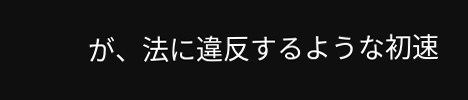が、法に違反するような初速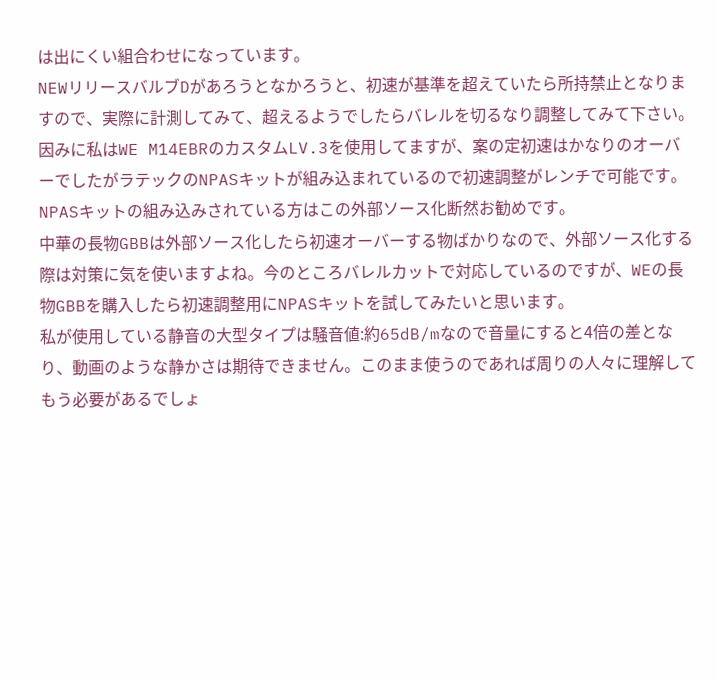は出にくい組合わせになっています。
NEWリリースバルブDがあろうとなかろうと、初速が基準を超えていたら所持禁止となりますので、実際に計測してみて、超えるようでしたらバレルを切るなり調整してみて下さい。
因みに私はWE M14EBRのカスタムLV.3を使用してますが、案の定初速はかなりのオーバーでしたがラテックのNPASキットが組み込まれているので初速調整がレンチで可能です。
NPASキットの組み込みされている方はこの外部ソース化断然お勧めです。
中華の長物GBBは外部ソース化したら初速オーバーする物ばかりなので、外部ソース化する際は対策に気を使いますよね。今のところバレルカットで対応しているのですが、WEの長物GBBを購入したら初速調整用にNPASキットを試してみたいと思います。
私が使用している静音の大型タイプは騒音値:約65dB/mなので音量にすると4倍の差となり、動画のような静かさは期待できません。このまま使うのであれば周りの人々に理解してもう必要があるでしょ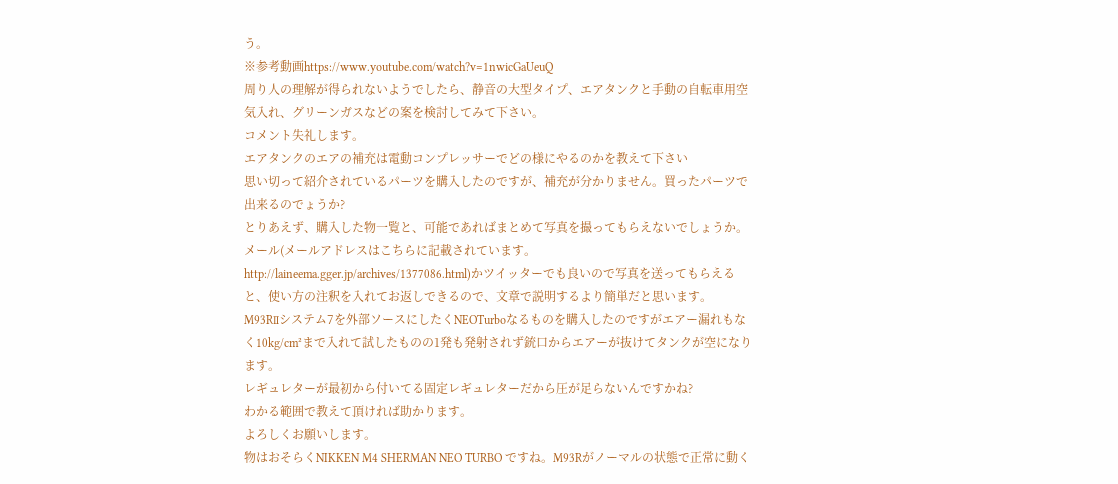う。
※参考動画https://www.youtube.com/watch?v=1nwicGaUeuQ
周り人の理解が得られないようでしたら、静音の大型タイプ、エアタンクと手動の自転車用空気入れ、グリーンガスなどの案を検討してみて下さい。
コメント失礼します。
エアタンクのエアの補充は電動コンプレッサーでどの様にやるのかを教えて下さい
思い切って紹介されているパーツを購入したのですが、補充が分かりません。買ったパーツで出来るのでょうか?
とりあえず、購入した物一覧と、可能であればまとめて写真を撮ってもらえないでしょうか。メール(メールアドレスはこちらに記載されています。http://laineema.gger.jp/archives/1377086.html)かツイッターでも良いので写真を送ってもらえると、使い方の注釈を入れてお返しできるので、文章で説明するより簡単だと思います。
M93RⅡシステム7を外部ソースにしたくNEOTurboなるものを購入したのですがエアー漏れもなく10kg/cm²まで入れて試したものの1発も発射されず銃口からエアーが抜けてタンクが空になります。
レギュレターが最初から付いてる固定レギュレターだから圧が足らないんですかね?
わかる範囲で教えて頂ければ助かります。
よろしくお願いします。
物はおそらくNIKKEN M4 SHERMAN NEO TURBO ですね。M93Rがノーマルの状態で正常に動く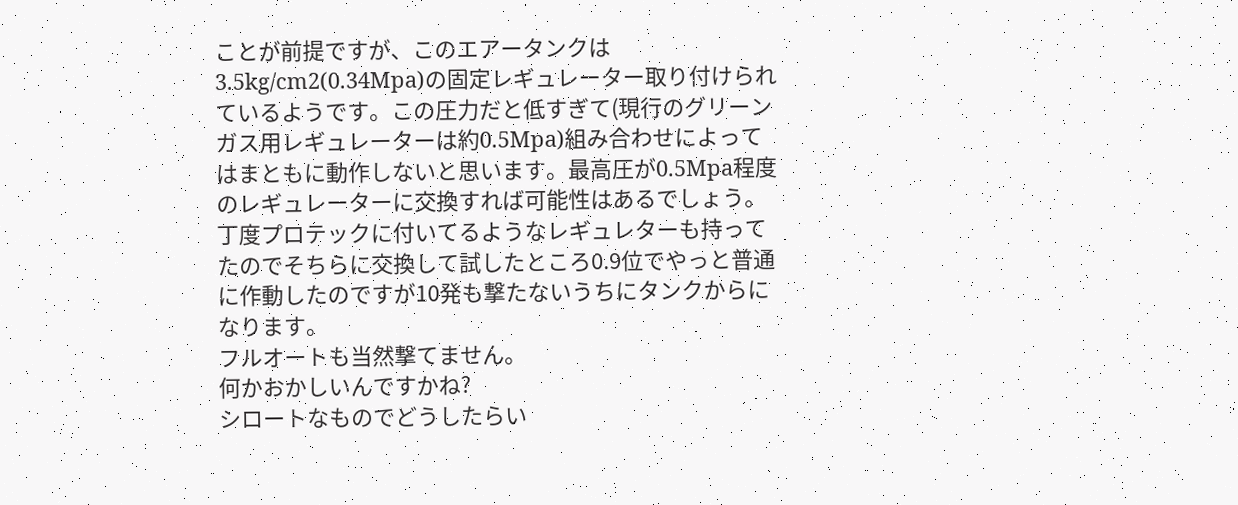ことが前提ですが、このエアータンクは3.5kg/cm2(0.34Mpa)の固定レギュレーター取り付けられているようです。この圧力だと低すぎて(現行のグリーンガス用レギュレーターは約0.5Mpa)組み合わせによってはまともに動作しないと思います。最高圧が0.5Mpa程度のレギュレーターに交換すれば可能性はあるでしょう。
丁度プロテックに付いてるようなレギュレターも持ってたのでそちらに交換して試したところ0.9位でやっと普通に作動したのですが10発も撃たないうちにタンクからになります。
フルオートも当然撃てません。
何かおかしいんですかね?
シロートなものでどうしたらい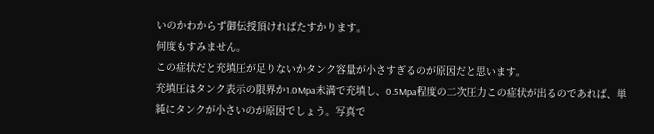いのかわからず御伝授頂ければたすかります。
何度もすみません。
この症状だと充填圧が足りないかタンク容量が小さすぎるのが原因だと思います。
充填圧はタンク表示の限界か1.0Mpa未満で充填し、0.5Mpa程度の二次圧力この症状が出るのであれば、単純にタンクが小さいのが原因でしょう。写真で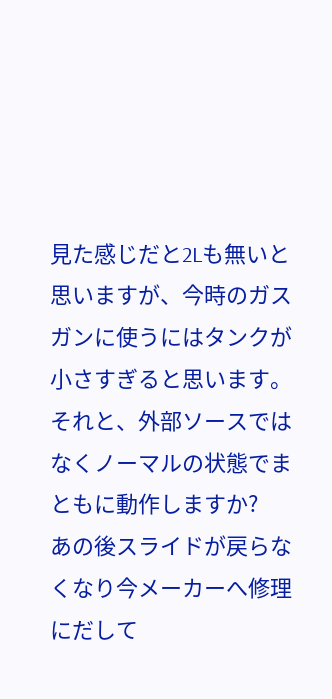見た感じだと2Lも無いと思いますが、今時のガスガンに使うにはタンクが小さすぎると思います。
それと、外部ソースではなくノーマルの状態でまともに動作しますか?
あの後スライドが戻らなくなり今メーカーへ修理にだして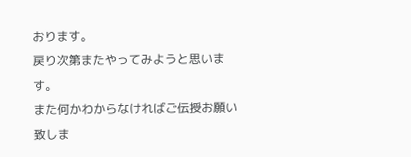おります。
戻り次第またやってみようと思います。
また何かわからなければご伝授お願い致しま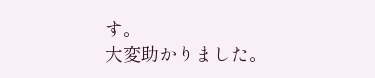す。
大変助かりました。